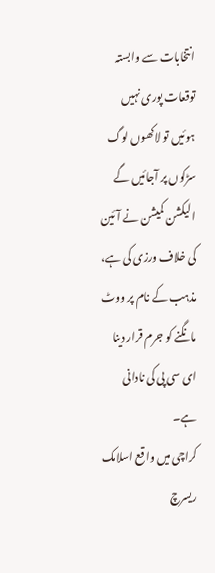انتخابات سے وابستہ توقعات پوری نہیں ہوئیں تو لاکھوں لوگ سڑکوں پر آجائیں گے
الیکشن کمیشن نے آئین کی خلاف ورزی کی ہے، مذہب کے نام پر ووٹ مانگنے کو جرم قرار دینا ای سی پی کی نادانی ہے۔
کراچی میں واقع اسلامک ریسرچ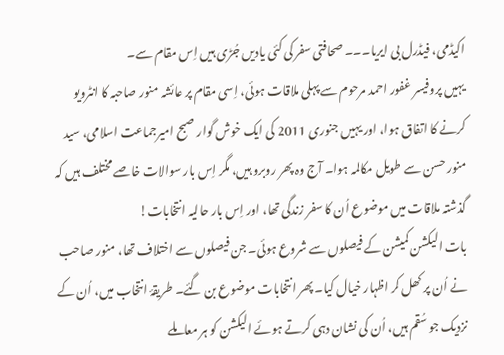اکیڈمی، فیڈرل بی ایریا۔۔۔ صحافتی سفر کی کئی یادیں جُڑی ہیں اِس مقام سے۔
یہیں پروفیسر غفور احمد مرحوم سے پہلی ملاقات ہوئی، اِسی مقام پر عائشہ منور صاحبہ کا انٹرویو کرنے کا اتفاق ہوا، اور یہیں جنوری 2011 کی ایک خوش گوار صبح امیرجماعت اسلامی، سید منور حسن سے طویل مکالمہ ہوا۔ آج وہ پھر روبرو ہیں، مگر اِس بار سوالات خاصے مختلف ہیں کہ گذشتہ ملاقات میں موضوع اُن کا سفر زندگی تھا، اور اِس بار حالیہ انتخابات!
بات الیکشن کمیشن کے فیصلوں سے شروع ہوئی۔ جن فیصلوں سے اختلاف تھا، منور صاحب نے اُن پر کھل کر اظہار خیال کیا۔ پھر انتخابات موضوع بن گئے۔ طریقۂ انتخاب میں، اُن کے نزدیک جو سُقم ہیں، اُن کی نشان دہی کرتے ہوئے الیکشن کو ہر معاملے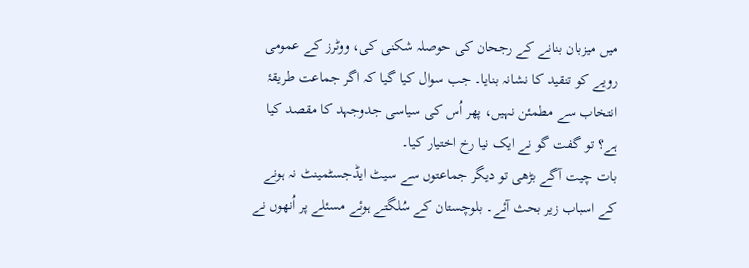میں میزبان بنانے کے رجحان کی حوصلہ شکنی کی، ووٹرز کے عمومی رویے کو تنقید کا نشانہ بنایا۔ جب سوال کیا گیا کہ اگر جماعت طریقۂ انتخاب سے مطمئن نہیں، پھر اُس کی سیاسی جدوجہد کا مقصد کیا ہے؟ تو گفت گو نے ایک نیا رخ اختیار کیا۔
بات چیت آگے بڑھی تو دیگر جماعتوں سے سیٹ ایڈجسٹمینٹ نہ ہونے کے اسباب زیر بحث آئے۔ بلوچستان کے سُلگتے ہوئے مسئلے پر اُنھوں نے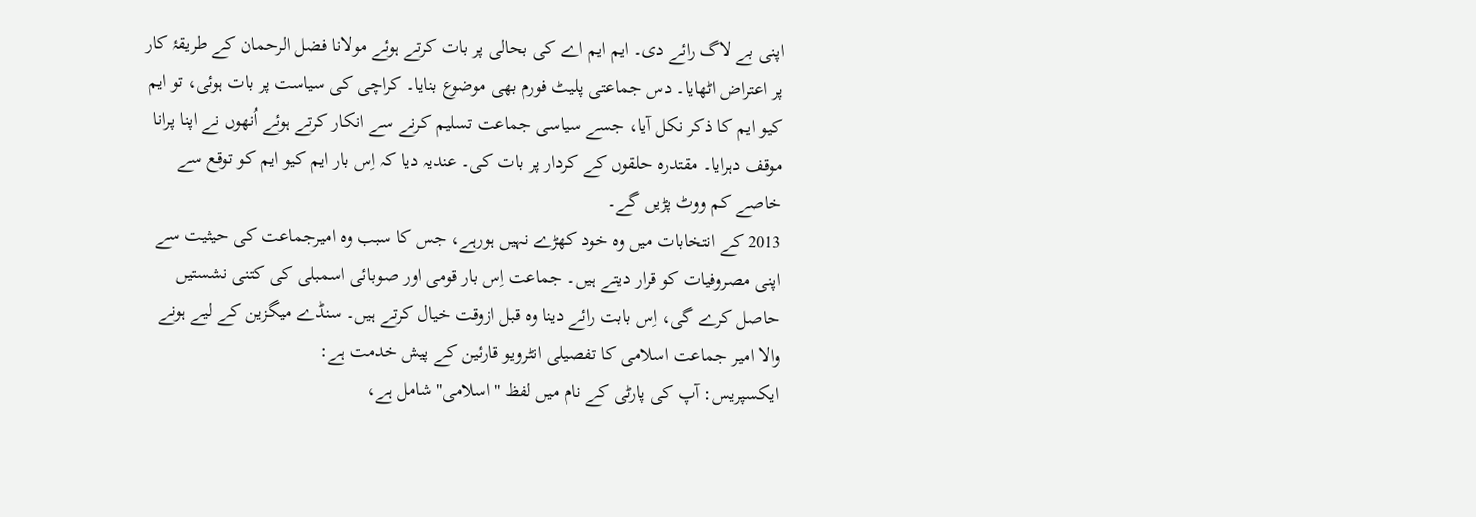اپنی بے لاگ رائے دی۔ ایم ایم اے کی بحالی پر بات کرتے ہوئے مولانا فضل الرحمان کے طریقۂ کار پر اعتراض اٹھایا۔ دس جماعتی پلیٹ فورم بھی موضوع بنایا۔ کراچی کی سیاست پر بات ہوئی، تو ایم کیو ایم کا ذکر نکل آیا، جسے سیاسی جماعت تسلیم کرنے سے انکار کرتے ہوئے اُنھوں نے اپنا پرانا موقف دہرایا۔ مقتدرہ حلقوں کے کردار پر بات کی۔ عندیہ دیا کہ اِس بار ایم کیو ایم کو توقع سے خاصے کم ووٹ پڑیں گے۔
2013 کے انتخابات میں وہ خود کھڑے نہیں ہورہے، جس کا سبب وہ امیرجماعت کی حیثیت سے اپنی مصروفیات کو قرار دیتے ہیں۔ جماعت اِس بار قومی اور صوبائی اسمبلی کی کتنی نشستیں حاصل کرے گی، اِس بابت رائے دینا وہ قبل ازوقت خیال کرتے ہیں۔ سنڈے میگزین کے لیے ہونے والا امیر جماعت اسلامی کا تفصیلی انٹرویو قارئین کے پیش خدمت ہے:
ایکسپریس: آپ کی پارٹی کے نام میں لفظ ''اسلامی'' شامل ہے،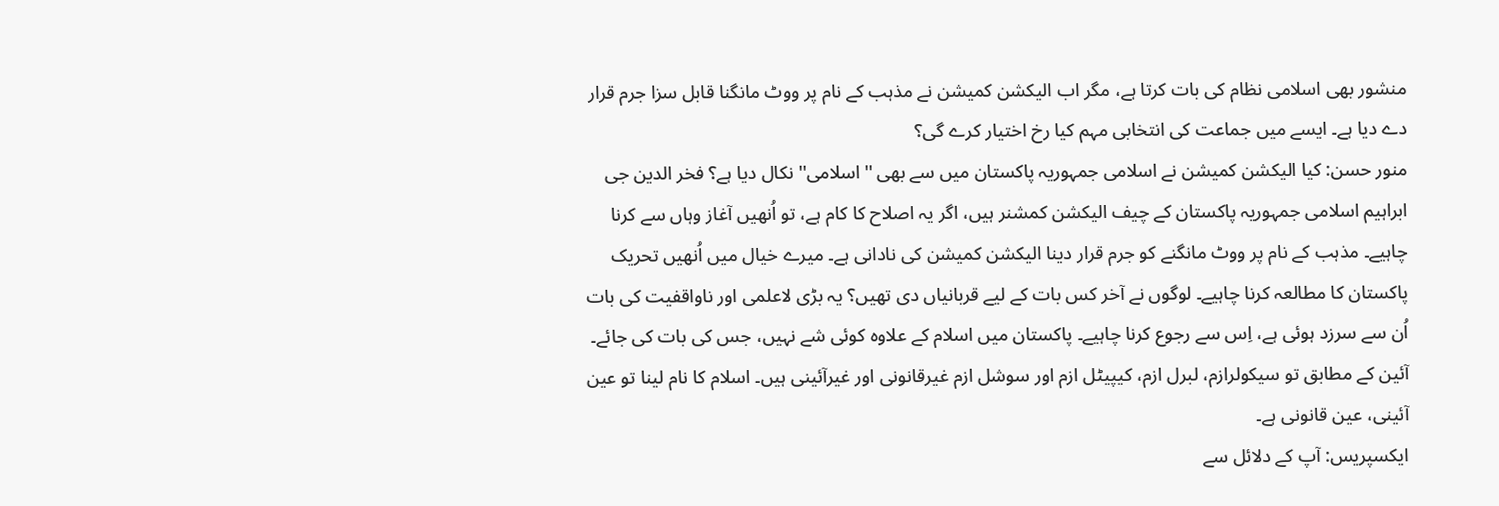منشور بھی اسلامی نظام کی بات کرتا ہے، مگر اب الیکشن کمیشن نے مذہب کے نام پر ووٹ مانگنا قابل سزا جرم قرار دے دیا ہے۔ ایسے میں جماعت کی انتخابی مہم کیا رخ اختیار کرے گی؟
منور حسن: کیا الیکشن کمیشن نے اسلامی جمہوریہ پاکستان میں سے بھی ''اسلامی'' نکال دیا ہے؟ فخر الدین جی ابراہیم اسلامی جمہوریہ پاکستان کے چیف الیکشن کمشنر ہیں، اگر یہ اصلاح کا کام ہے، تو اُنھیں آغاز وہاں سے کرنا چاہیے۔ مذہب کے نام پر ووٹ مانگنے کو جرم قرار دینا الیکشن کمیشن کی نادانی ہے۔ میرے خیال میں اُنھیں تحریک پاکستان کا مطالعہ کرنا چاہیے۔ لوگوں نے آخر کس بات کے لیے قربانیاں دی تھیں؟ یہ بڑی لاعلمی اور ناواقفیت کی بات اُن سے سرزد ہوئی ہے، اِس سے رجوع کرنا چاہیے۔ پاکستان میں اسلام کے علاوہ کوئی شے نہیں، جس کی بات کی جائے۔ آئین کے مطابق تو سیکولرازم، لبرل ازم، کیپیٹل ازم اور سوشل ازم غیرقانونی اور غیرآئینی ہیں۔ اسلام کا نام لینا تو عین آئینی، عین قانونی ہے۔
ایکسپریس: آپ کے دلائل سے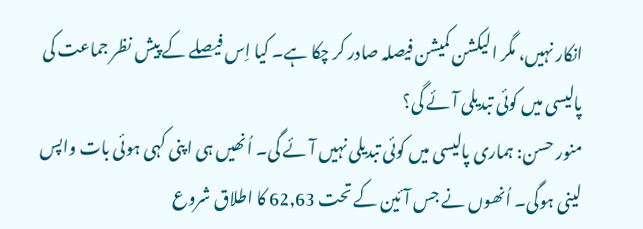انکار نہیں، مگر الیکشن کمیشن فیصلہ صادر کر چکا ہے۔ کیا اِس فیصلے کے پیش نظر جماعت کی پالیسی میں کوئی تبدیلی آئے گی؟
منور حسن: ہماری پالیسی میں کوئی تبدیلی نہیں آئے گی۔ اُنھیں ہی اپنی کہی ہوئی بات واپس لینی ہوگی۔ اُنھوں نے جس آئین کے تحت 62,63 کا اطلاق شروع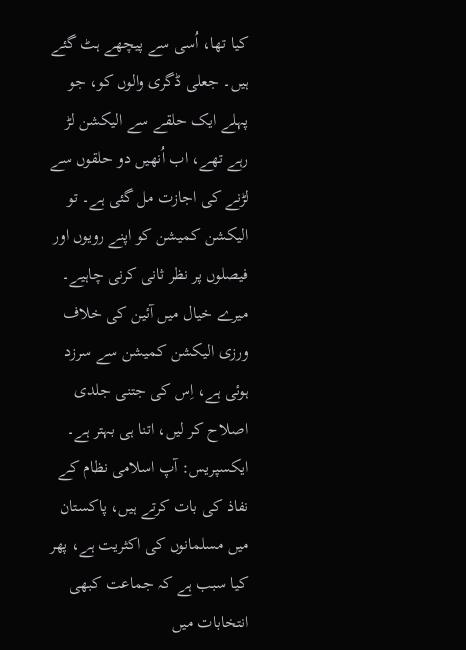کیا تھا، اُسی سے پیچھے ہٹ گئے ہیں۔ جعلی ڈگری والوں کو، جو پہلے ایک حلقے سے الیکشن لڑ رہے تھے، اب اُنھیں دو حلقوں سے لڑنے کی اجازت مل گئی ہے۔ تو الیکشن کمیشن کو اپنے رویوں اور فیصلوں پر نظر ثانی کرنی چاہیے۔ میرے خیال میں آئین کی خلاف ورزی الیکشن کمیشن سے سرزد ہوئی ہے، اِس کی جتنی جلدی اصلاح کر لیں، اتنا ہی بہتر ہے۔
ایکسپریس: آپ اسلامی نظام کے نفاذ کی بات کرتے ہیں، پاکستان میں مسلمانوں کی اکثریت ہے، پھر کیا سبب ہے کہ جماعت کبھی انتخابات میں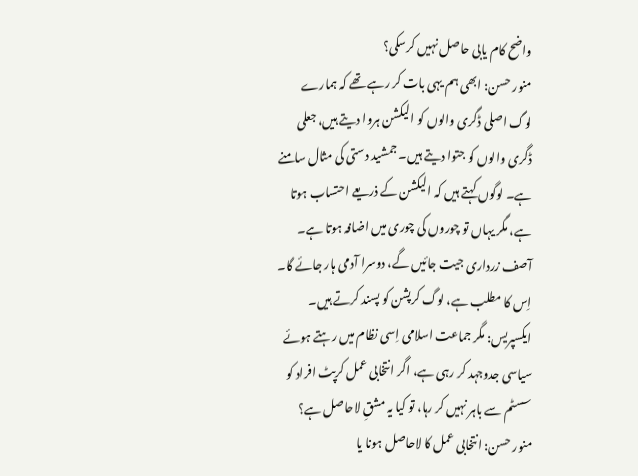واضح کام یابی حاصل نہیں کرسکی؟
منور حسن: ابھی ہم یہی بات کر رہے تھے کہ ہمارے لوگ اصلی ڈگری والوں کو الیکشن ہروا دیتے ہیں، جعلی ڈگری والوں کو جتوا دیتے ہیں۔ جمشید دستی کی مثال سامنے ہے۔ لوگوں کہتے ہیں کہ الیکشن کے ذریعے احتساب ہوتا ہے، مگر یہاں تو چوروں کی چوری میں اضافہ ہوتا ہے۔ آصف زرداری جیت جائیں گے، دوسرا آدمی ہار جائے گا۔ اِس کا مطلب ہے، لوگ کرپشن کو پسند کرتے ہیں۔
ایکسپریس: مگر جماعت اسلامی اِسی نظام میں رہتے ہوئے سیاسی جدوجہد کر رہی ہے، اگر انتخابی عمل کرپٹ افراد کو سسٹم سے باہر نہیں کر رہا، تو کیا یہ مشقِ لاحاصل ہے؟
منور حسن: انتخابی عمل کا لاحاصل ہونا یا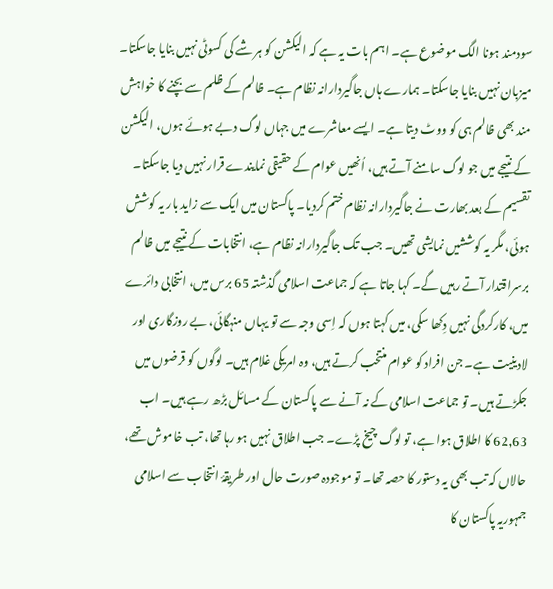سودمند ہونا الگ موضوع ہے۔ اہم بات یہ ہے کہ الیکشن کو ہر شے کی کسوٹی نہیں بنایا جاسکتا۔ میزبان نہیں بنایا جاسکتا۔ ہمارے ہاں جاگیردارانہ نظام ہے۔ ظالم کے ظلم سے بچنے کا خواہش مند بھی ظالم ہی کو ووٹ دیتا ہے۔ ایسے معاشرے میں جہاں لوگ دبے ہوئے ہوں، الیکشن کے نتیجے میں جو لوگ سامنے آتے ہیں، اُنھیں عوام کے حقیقی نمایندے قرار نہیں دیا جاسکتا۔ تقسیم کے بعد بھارت نے جاگیردارانہ نظام ختم کردیا۔ پاکستان میں ایک سے زاید بار یہ کوشش ہوئی، مگر یہ کوششیں نمایشی تھیں۔ جب تک جاگیردارانہ نظام ہے، انتخابات کے نتیجے میں ظالم برسراقتدار آتے رہیں گے۔ کہا جاتا ہے کہ جماعت اسلامی گذشتہ 65 برس میں، انتخابی دائرے میں، کارکردگی نہیں دِکھا سکی، میں کہتا ہوں کہ اِسی وجہ سے تو یہاں منہگائی، بے روزگاری اور لادینیت ہے۔ جن افراد کو عوام منتخب کرتے ہیں، وہ امریکی غلام ہیں۔ لوگوں کو قرضوں میں جکڑتے ہیں۔ تو جماعت اسلامی کے نہ آنے سے پاکستان کے مسائل بڑھ رہے ہیں۔ اب 62,63 کا اطلاق ہوا ہے، تو لوگ چیخ پڑے۔ جب اطلاق نہیں ہو رہا تھا، تب خاموش تھے، حالاں کہ تب بھی یہ دستور کا حصہ تھا۔ تو موجودہ صورت حال اور طریقۂ انتخاب سے اسلامی جمہوریہ پاکستان کا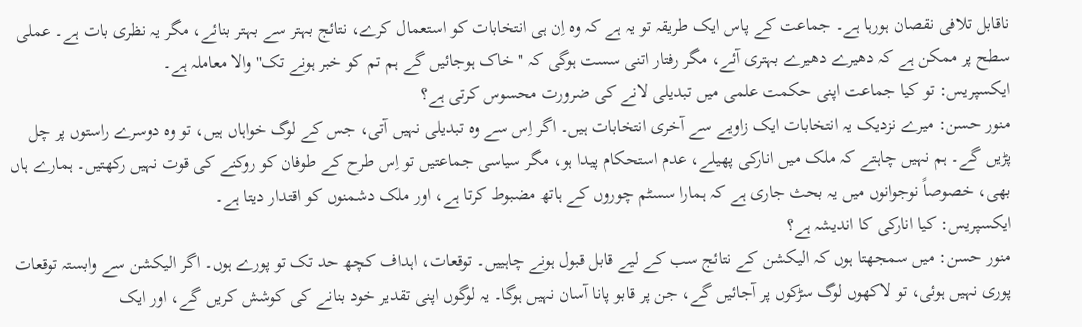ناقابل تلافی نقصان ہورہا ہے۔ جماعت کے پاس ایک طریقہ تو یہ ہے کہ وہ اِن ہی انتخابات کو استعمال کرے، نتائج بہتر سے بہتر بنائے، مگر یہ نظری بات ہے۔ عملی سطح پر ممکن ہے کہ دھیرے دھیرے بہتری آئے، مگر رفتار اتنی سست ہوگی کہ ''خاک ہوجائیں گے ہم تم کو خبر ہونے تک'' والا معاملہ ہے۔
ایکسپریس: تو کیا جماعت اپنی حکمت علمی میں تبدیلی لانے کی ضرورت محسوس کرتی ہے؟
منور حسن: میرے نزدیک یہ انتخابات ایک زاویے سے آخری انتخابات ہیں۔ اگر اِس سے وہ تبدیلی نہیں آتی، جس کے لوگ خواہاں ہیں، تو وہ دوسرے راستوں پر چل پڑیں گے۔ ہم نہیں چاہتے کہ ملک میں انارکی پھیلے، عدم استحکام پیدا ہو، مگر سیاسی جماعتیں تو اِس طرح کے طوفان کو روکنے کی قوت نہیں رکھتیں۔ ہمارے ہاں بھی، خصوصاً نوجوانوں میں یہ بحث جاری ہے کہ ہمارا سسٹم چوروں کے ہاتھ مضبوط کرتا ہے، اور ملک دشمنوں کو اقتدار دیتا ہے۔
ایکسپریس: کیا انارکی کا اندیشہ ہے؟
منور حسن: میں سمجھتا ہوں کہ الیکشن کے نتائج سب کے لیے قابل قبول ہونے چاہییں۔ توقعات، اہداف کچھ حد تک تو پورے ہوں۔ اگر الیکشن سے وابستہ توقعات پوری نہیں ہوئی، تو لاکھوں لوگ سڑکوں پر آجائیں گے، جن پر قابو پانا آسان نہیں ہوگا۔ یہ لوگوں اپنی تقدیر خود بنانے کی کوشش کریں گے، اور ایک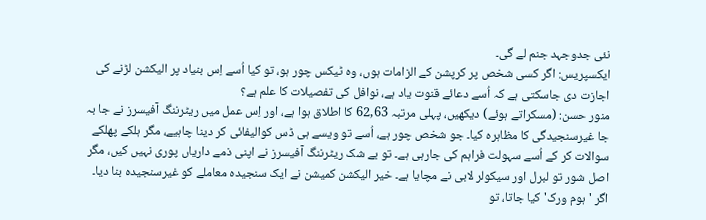نئی جدوجہد جنم لے گی۔
ایکسپریس: اگر کسی شخص پر کرپشن کے الزامات ہوں، وہ ٹیکس چور ہو، تو کیا اُسے اِس بنیاد پر الیکشن لڑنے کی اجازت دی جاسکتی ہے کہ اُسے دعائے قنوت یاد ہے، نوافل کی تفصیلات کا علم ہے؟
منور حسن: (مسکراتے ہوئے) دیکھیں، پہلی مرتبہ 62,63 کا اطلاق ہوا ہے، اور اِس عمل میں ریٹرننگ آفیسرز نے جا بہ جا غیرسنجیدگی کا مظاہرہ کیا۔ جو شخص چور ہے، اُسے تو ویسے ہی ڈس کوالیفائی کر دینا چاہیے، مگر ہلکے پھلکے سوالات کر کے اُسے سہولت فراہم کی جارہی ہے۔ تو بے شک ریٹرننگ آفیسرز نے اپنی ذمے داریاں پوری نہیں کیں، مگر اصل شور تو لبرل اور سیکولر لابی نے مچایا ہے۔ خیر الیکشن کمیشن نے ایک سنجیدہ معاملے کو غیرسنجیدہ بنا دیا۔ اگر 'ہوم ورک' کیا جاتا، تو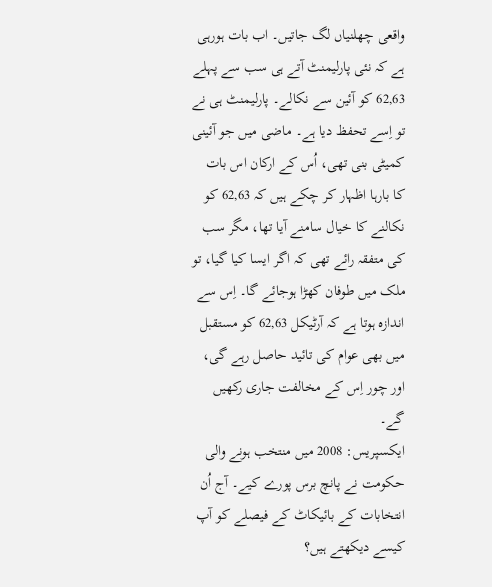واقعی چھلنیاں لگ جاتیں۔ اب بات ہورہی ہے کہ نئی پارلیمنٹ آتے ہی سب سے پہلے 62,63 کو آئین سے نکالے۔ پارلیمنٹ ہی نے تو اِسے تحفظ دیا ہے۔ ماضی میں جو آئینی کمیٹی بنی تھی، اُس کے ارکان اس بات کا بارہا اظہار کر چکے ہیں کہ 62,63 کو نکالنے کا خیال سامنے آیا تھا، مگر سب کی متفقہ رائے تھی کہ اگر ایسا کیا گیا، تو ملک میں طوفان کھڑا ہوجائے گا۔ اِس سے اندازہ ہوتا ہے کہ آرٹیکل 62,63 کو مستقبل میں بھی عوام کی تائید حاصل رہے گی، اور چور اِس کے مخالفت جاری رکھیں گے۔
ایکسپریس: 2008 میں منتخب ہونے والی حکومت نے پانچ برس پورے کیے۔ آج اُن انتخابات کے بائیکاٹ کے فیصلے کو آپ کیسے دیکھتے ہیں؟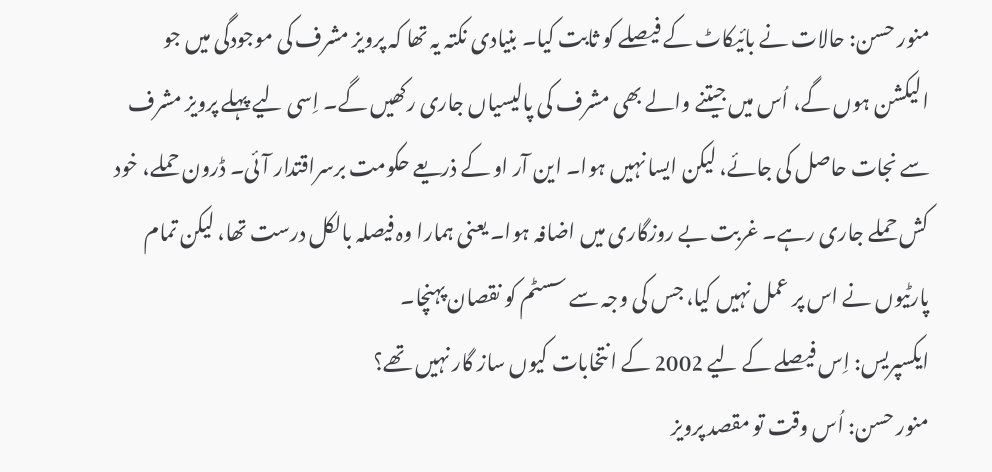منور حسن: حالات نے بائیکاٹ کے فیصلے کو ثابت کیا۔ بنیادی نکتہ یہ تھا کہ پرویز مشرف کی موجودگی میں جو الیکشن ہوں گے، اُس میں جیتنے والے بھی مشرف کی پالیسیاں جاری رکھیں گے۔ اِسی لیے پہلے پرویز مشرف سے نجات حاصل کی جائے، لیکن ایسا نہیں ہوا۔ این آر او کے ذریعے حکومت برسراقتدار آئی۔ ڈرون حملے، خود کش حملے جاری رہے۔ غربت بے روزگاری میں اضافہ ہوا۔ یعنی ہمارا وہ فیصلہ بالکل درست تھا، لیکن تمام پارٹیوں نے اس پر عمل نہیں کیا، جس کی وجہ سے سسٹم کو نقصان پہنچا۔
ایکسپریس: اِس فیصلے کے لیے 2002 کے انتخابات کیوں ساز گار نہیں تھے؟
منور حسن: اُس وقت تو مقصد پرویز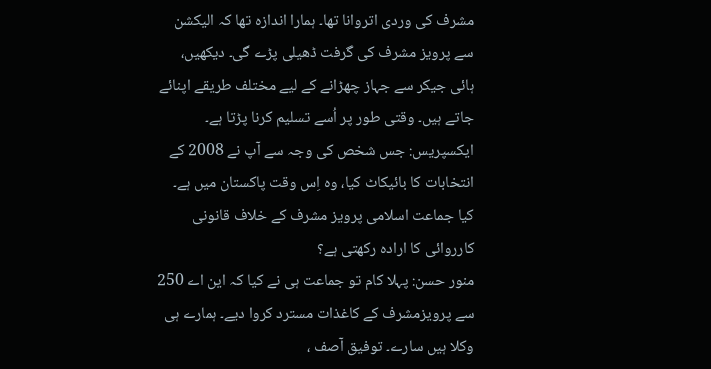مشرف کی وردی اتروانا تھا۔ ہمارا اندازہ تھا کہ الیکشن سے پرویز مشرف کی گرفت ڈھیلی پڑے گی۔ دیکھیں، ہائی جیکر سے جہاز چھڑانے کے لیے مختلف طریقے اپنائے جاتے ہیں۔ وقتی طور پر اُسے تسلیم کرنا پڑتا ہے۔
ایکسپریس: جس شخص کی وجہ سے آپ نے 2008 کے انتخابات کا بائیکاٹ کیا، وہ اِس وقت پاکستان میں ہے۔ کیا جماعت اسلامی پرویز مشرف کے خلاف قانونی کارروائی کا ارادہ رکھتی ہے؟
منور حسن: پہلا کام تو جماعت ہی نے کیا کہ این اے 250 سے پرویزمشرف کے کاغذات مسترد کروا دیے۔ ہمارے ہی وکلا ہیں سارے۔ توفیق آصف ،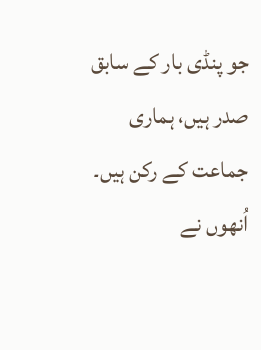جو پنڈی بار کے سابق صدر ہیں، ہماری جماعت کے رکن ہیں۔ اُنھوں نے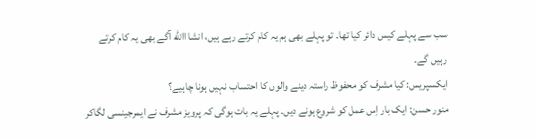سب سے پہلے کیس دائر کیا تھا۔ تو پہلے بھی ہم یہ کام کرتے رہے ہیں، انشا االله آگے بھی یہ کام کرتے رہیں گے۔
ایکسپریس: کیا مشرف کو محفوظ راستہ دینے والوں کا احتساب نہیں ہونا چاہیے؟
منور حسن: ایک بار اِس عمل کو شروع ہونے دیں۔ پہلے یہ بات ہوگی کہ پرویز مشرف نے ایمرجینسی لگاکر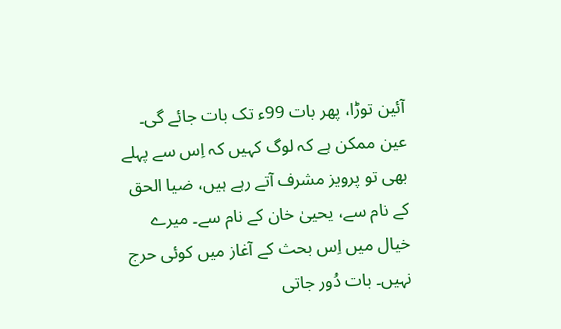آئین توڑا، پھر بات 99ء تک بات جائے گی۔ عین ممکن ہے کہ لوگ کہیں کہ اِس سے پہلے بھی تو پرویز مشرف آتے رہے ہیں، ضیا الحق کے نام سے، یحییٰ خان کے نام سے۔ میرے خیال میں اِس بحث کے آغاز میں کوئی حرج نہیں۔ بات دُور جاتی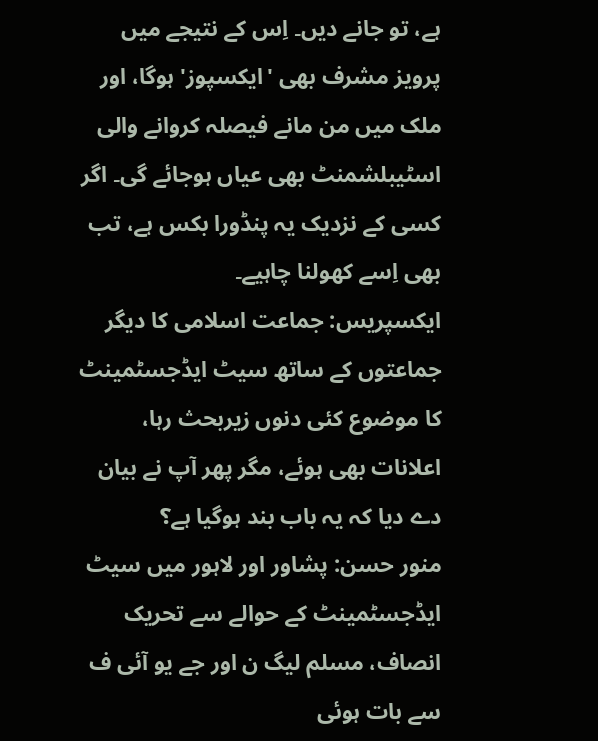ہے، تو جانے دیں۔ اِس کے نتیجے میں پرویز مشرف بھی 'ایکسپوز' ہوگا، اور ملک میں من مانے فیصلہ کروانے والی اسٹیبلشمنٹ بھی عیاں ہوجائے گی۔ اگر کسی کے نزدیک یہ پنڈورا بکس ہے، تب بھی اِسے کھولنا چاہیے۔
ایکسپریس: جماعت اسلامی کا دیگر جماعتوں کے ساتھ سیٹ ایڈجسٹمینٹ کا موضوع کئی دنوں زیربحث رہا، اعلانات بھی ہوئے، مگر پھر آپ نے بیان دے دیا کہ یہ باب بند ہوگیا ہے؟
منور حسن: پشاور اور لاہور میں سیٹ ایڈجسٹمینٹ کے حوالے سے تحریک انصاف، مسلم لیگ ن اور جے یو آئی ف سے بات ہوئی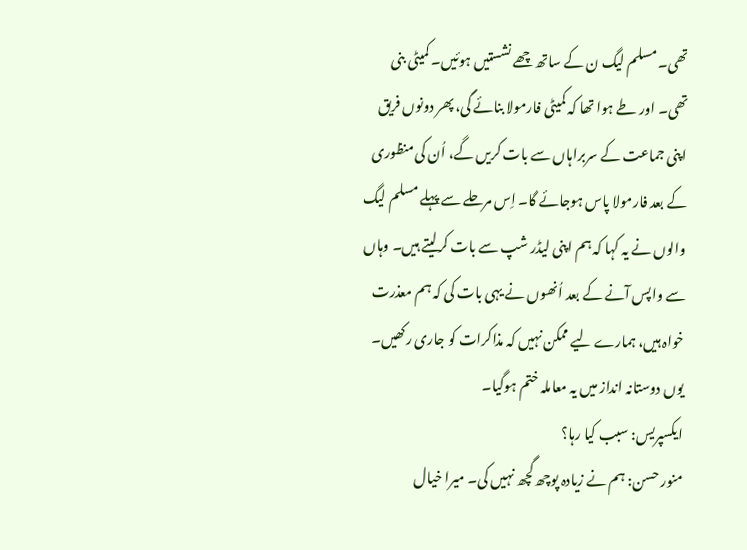تھی۔ مسلم لیگ ن کے ساتھ چھے نشستیں ہوئیں۔ کمیٹی بنی تھی۔ اور طے ہوا تھا کہ کمیٹی فارمولا بنائے گی، پھر دونوں فریق اپنی جماعت کے سربراہاں سے بات کریں گے، اُن کی منظوری کے بعد فارمولا پاس ہوجائے گا۔ اِس مرحلے سے پہلے مسلم لیگ والوں نے یہ کہا کہ ہم اپنی لیڈر شپ سے بات کرلیتے ہیں۔ وہاں سے واپس آنے کے بعد اُنھوں نے یہی بات کی کہ ہم معذرت خواہ ہیں، ہمارے لیے ممکن نہیں کہ مذاکرات کو جاری رکھیں۔ یوں دوستانہ انداز میں یہ معاملہ ختم ہوگیا۔
ایکسپریس: سبب کیا رہا؟
منور حسن: ہم نے زیادہ پوچھ گچھ نہیں کی۔ میرا خیال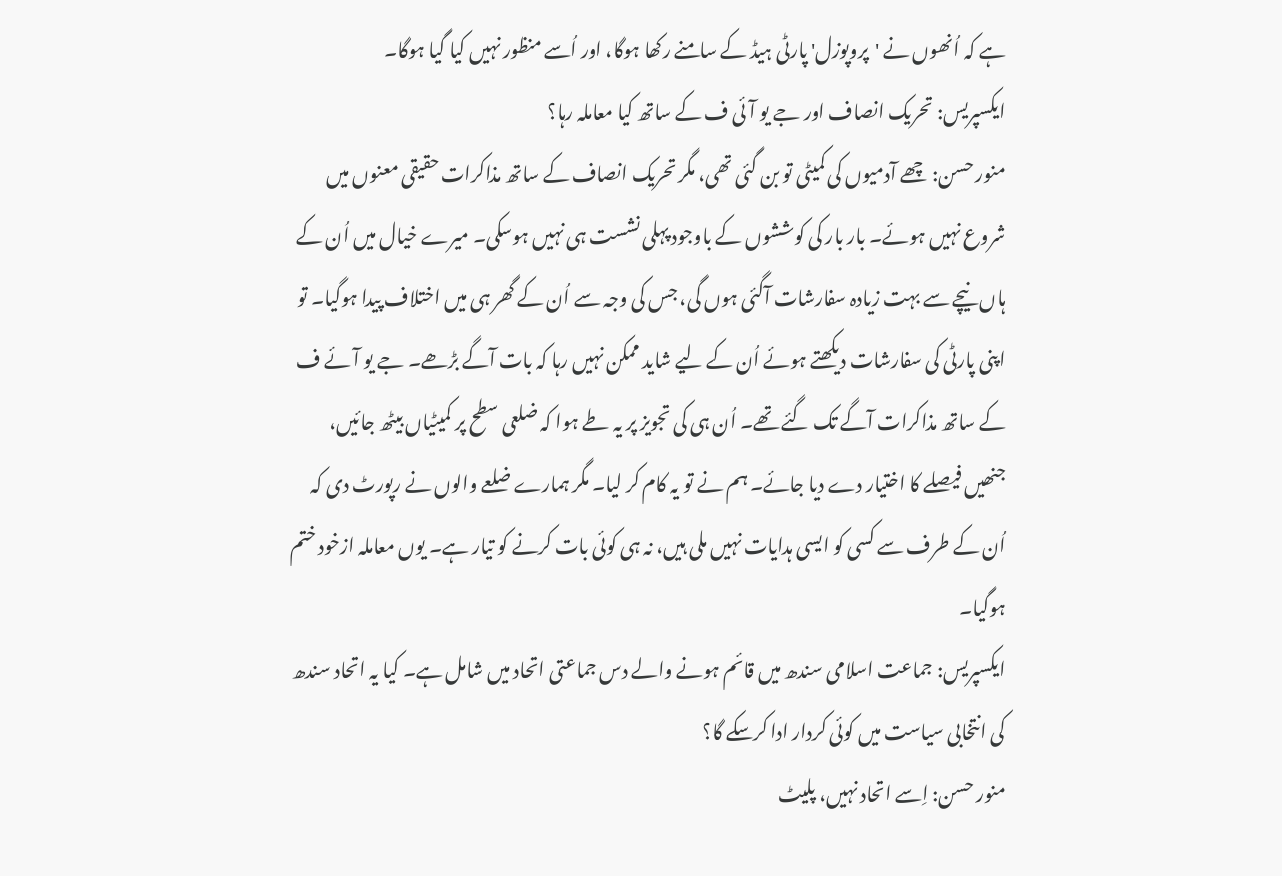ہے کہ اُنھوں نے 'پروپوزل' پارٹی ہیڈ کے سامنے رکھا ہوگا، اور اُسے منظور نہیں کیا گیا ہوگا۔
ایکسپریس: تحریک انصاف اور جے یو آئی ف کے ساتھ کیا معاملہ رہا؟
منور حسن: چھے آدمیوں کی کمیٹی تو بن گئی تھی، مگر تحریک انصاف کے ساتھ مذاکرات حقیقی معنوں میں شروع نہیں ہوئے۔ بار بار کی کوششوں کے باوجود پہلی نشست ہی نہیں ہوسکی۔ میرے خیال میں اُن کے ہاں نیچے سے بہت زیادہ سفارشات آگئی ہوں گی، جس کی وجہ سے اُن کے گھر ہی میں اختلاف پیدا ہوگیا۔ تو اپنی پارٹی کی سفارشات دیکھتے ہوئے اُن کے لیے شاید ممکن نہیں رہا کہ بات آگے بڑھے۔ جے یو آئے ف کے ساتھ مذاکرات آگے تک گئے تھے۔ اُن ہی کی تجویز پر یہ طے ہوا کہ ضلعی سطح پر کمیٹیاں بیٹھ جائیں، جنھیں فیصلے کا اختیار دے دیا جائے۔ ہم نے تو یہ کام کر لیا۔ مگر ہمارے ضلعے والوں نے رپورٹ دی کہ اُن کے طرف سے کسی کو ایسی ہدایات نہیں ملی ہیں، نہ ہی کوئی بات کرنے کو تیار ہے۔ یوں معاملہ ازخود ختم ہوگیا۔
ایکسپریس: جماعت اسلامی سندھ میں قائم ہونے والے دس جماعتی اتحاد میں شامل ہے۔ کیا یہ اتحاد سندھ کی انتخابی سیاست میں کوئی کردار ادا کرسکے گا؟
منور حسن: اِسے اتحاد نہیں، پلیٹ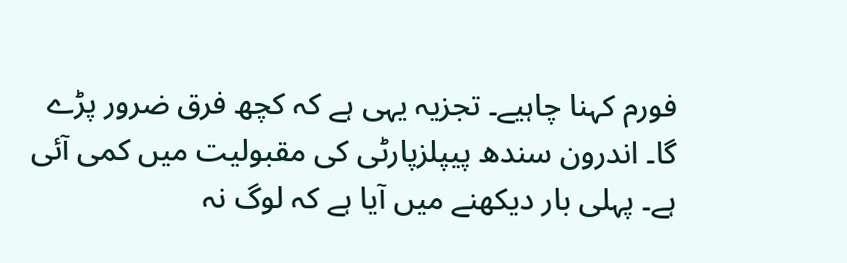فورم کہنا چاہیے۔ تجزیہ یہی ہے کہ کچھ فرق ضرور پڑے گا۔ اندرون سندھ پیپلزپارٹی کی مقبولیت میں کمی آئی ہے۔ پہلی بار دیکھنے میں آیا ہے کہ لوگ نہ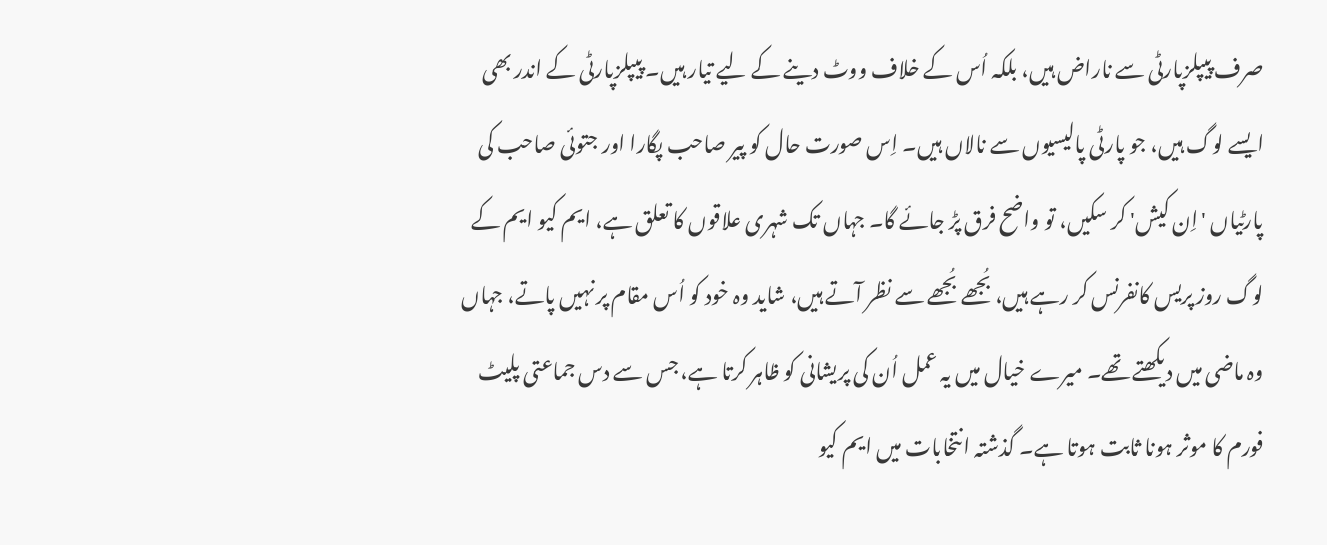صرف پیپلزپارٹی سے ناراض ہیں، بلکہ اُس کے خلاف ووٹ دینے کے لیے تیار ہیں۔ پیپلزپارٹی کے اندر بھی ایسے لوگ ہیں، جو پارٹی پالیسیوں سے نالاں ہیں۔ اِس صورت حال کو پیر صاحب پگارا اور جتوئی صاحب کی پارٹیاں 'اِن کیش' کر سکیں، تو واضح فرق پڑ جائے گا۔ جہاں تک شہری علاقوں کا تعلق ہے، ایم کیو ایم کے لوگ روز پریس کانفرنس کر رہے ہیں، بُجھے بُجھے سے نظر آتے ہیں، شاید وہ خود کو اُس مقام پر نہیں پاتے، جہاں وہ ماضی میں دیکھتے تھے۔ میرے خیال میں یہ عمل اُن کی پریشانی کو ظاہر کرتا ہے، جس سے دس جماعتی پلیٹ فورم کا موثر ہونا ثابت ہوتا ہے۔ گذشتہ انتخابات میں ایم کیو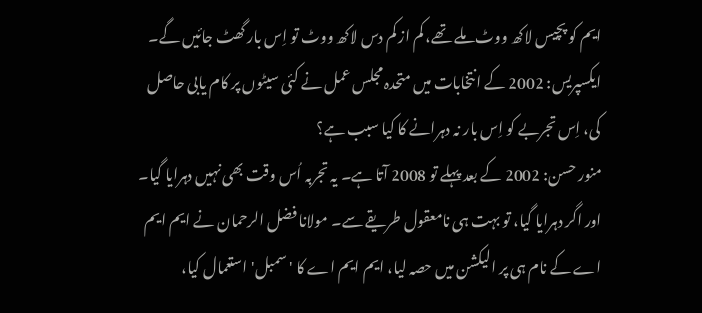ایم کو پچیس لاکھ ووٹ ملے تھے، کم از کم دس لاکھ ووٹ تو اِس بار گھٹ جائیں گے۔
ایکسپریس: 2002 کے انتخابات میں متحدہ مجلس عمل نے کئی سیٹوں پر کام یابی حاصل کی، اِس تجربے کو اِس بار نہ دہرانے کا کیا سبب ہے؟
منور حسن: 2002 کے بعد پہلے تو 2008 آتا ہے۔ یہ تجربہ اُس وقت بھی نہیں دہرایا گیا۔ اور اگر دہرایا گیا، تو بہت ہی نامعقول طریقے سے۔ مولانا فضل الرحمان نے ایم ایم اے کے نام ہی پر الیکشن میں حصہ لیا، ایم ایم اے کا 'سمبل' استعمال کیا،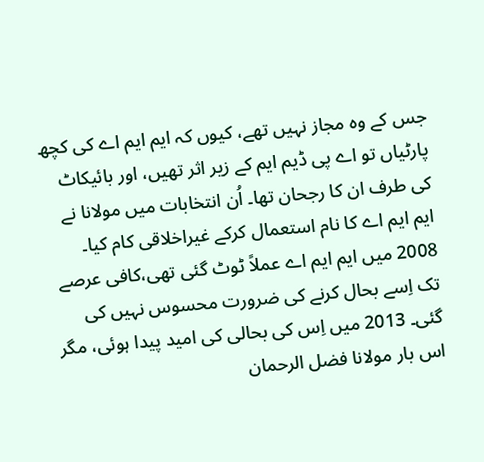جس کے وہ مجاز نہیں تھے، کیوں کہ ایم ایم اے کی کچھ پارٹیاں تو اے پی ڈیم ایم کے زیر اثر تھیں، اور بائیکاٹ کی طرف ان کا رجحان تھا۔ اُن انتخابات میں مولانا نے ایم ایم اے کا نام استعمال کرکے غیراخلاقی کام کیا۔ 2008 میں ایم ایم اے عملاً ٹوٹ گئی تھی،کافی عرصے تک اِسے بحال کرنے کی ضرورت محسوس نہیں کی گئی۔ 2013 میں اِس کی بحالی کی امید پیدا ہوئی، مگر اس بار مولانا فضل الرحمان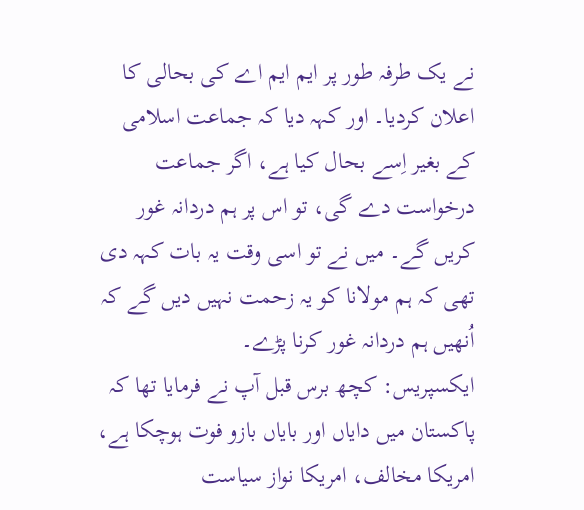نے یک طرفہ طور پر ایم ایم اے کی بحالی کا اعلان کردیا۔ اور کہہ دیا کہ جماعت اسلامی کے بغیر اِسے بحال کیا ہے، اگر جماعت درخواست دے گی، تو اس پر ہم دردانہ غور کریں گے۔ میں نے تو اسی وقت یہ بات کہہ دی تھی کہ ہم مولانا کو یہ زحمت نہیں دیں گے کہ اُنھیں ہم دردانہ غور کرنا پڑے۔
ایکسپریس: کچھ برس قبل آپ نے فرمایا تھا کہ پاکستان میں دایاں اور بایاں بازو فوت ہوچکا ہے، امریکا مخالف، امریکا نواز سیاست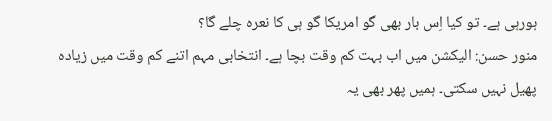ہورہی ہے۔ تو کیا اِس بار بھی گو امریکا گو ہی کا نعرہ چلے گا؟
منور حسن: الیکشن میں اب بہت کم وقت بچا ہے۔ انتخابی مہم اتنے کم وقت میں زیادہ پھیل نہیں سکتی۔ ہمیں پھر بھی یہ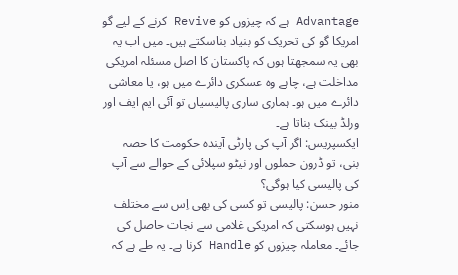Advantage ہے کہ چیزوں کو Revive کرنے کے لیے گو امریکا گو کی تحریک کو بنیاد بناسکتے ہیں۔ میں اب یہ بھی یہ سمجھتا ہوں کہ پاکستان کا اصل مسئلہ امریکی مداخلت ہے، چاہے وہ عسکری دائرے میں ہو، یا معاشی دائرے میں ہو۔ ہماری ساری پالیسیاں تو آئی ایم ایف اور ورلڈ بینک بناتا ہے۔
ایکسپریس: اگر آپ کی پارٹی آیندہ حکومت کا حصہ بنی، تو ڈرون حملوں اور نیٹو سپلائی کے حوالے سے آپ کی پالیسی کیا ہوگی؟
منور حسن: پالیسی تو کسی کی بھی اِس سے مختلف نہیں ہوسکتی کہ امریکی غلامی سے نجات حاصل کی جائے۔ معاملہ چیزوں کو Handle کرنا ہے۔ یہ طے ہے کہ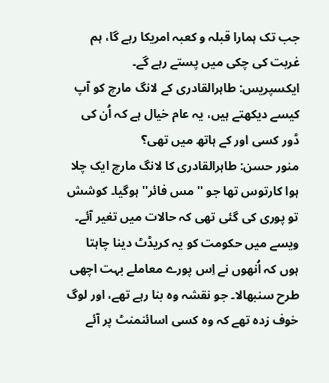جب تک ہمارا قبلہ و کعبہ امریکا رہے گا، ہم غربت کی چکی میں پستے رہے گے۔
ایکسپریس: طاہرالقادری کے لانگ مارچ کو آپ کیسے دیکھتے ہیں، یہ عام خیال ہے کہ اُن کی ڈور کسی اور کے ہاتھ میں تھی؟
منور حسن: طاہرالقادری کا لانگ مارچ ایک چلا ہوا کارتوس تھا جو ''مس فائر'' ہوگیا۔ کوشش تو پوری کی گئی تھی کہ حالات میں تغیر آئے۔ ویسے میں حکومت کو یہ کریڈٹ دینا چاہتا ہوں کہ اُنھوں نے اِس پورے معاملے بہت اچھی طرح سنبھالا۔ جو نقشہ وہ بنا رہے تھے، اور لوگ خوف زدہ تھے کہ وہ کسی اسائنمنٹ پر آئے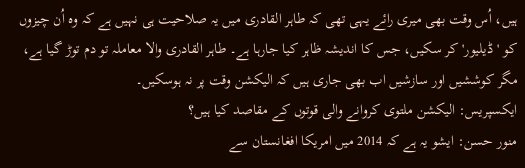ہیں، اُس وقت بھی میری رائے یہی تھی کہ طاہر القادری میں یہ صلاحیت ہی نہیں ہے کہ وہ اُن چیزوں کو 'ڈیلیور' کر سکیں، جس کا اندیشہ ظاہر کیا جارہا ہے۔ طاہر القادری والا معاملہ تو دم توڑ گیا ہے، مگر کوششیں اور سازشیں اب بھی جاری ہیں کہ الیکشن وقت پر نہ ہوسکیں۔
ایکسپریس: الیکشن ملتوی کروانے والی قوتوں کے مقاصد کیا ہیں؟
منور حسن: ایشو یہ ہے کہ 2014 میں امریکا افغانستان سے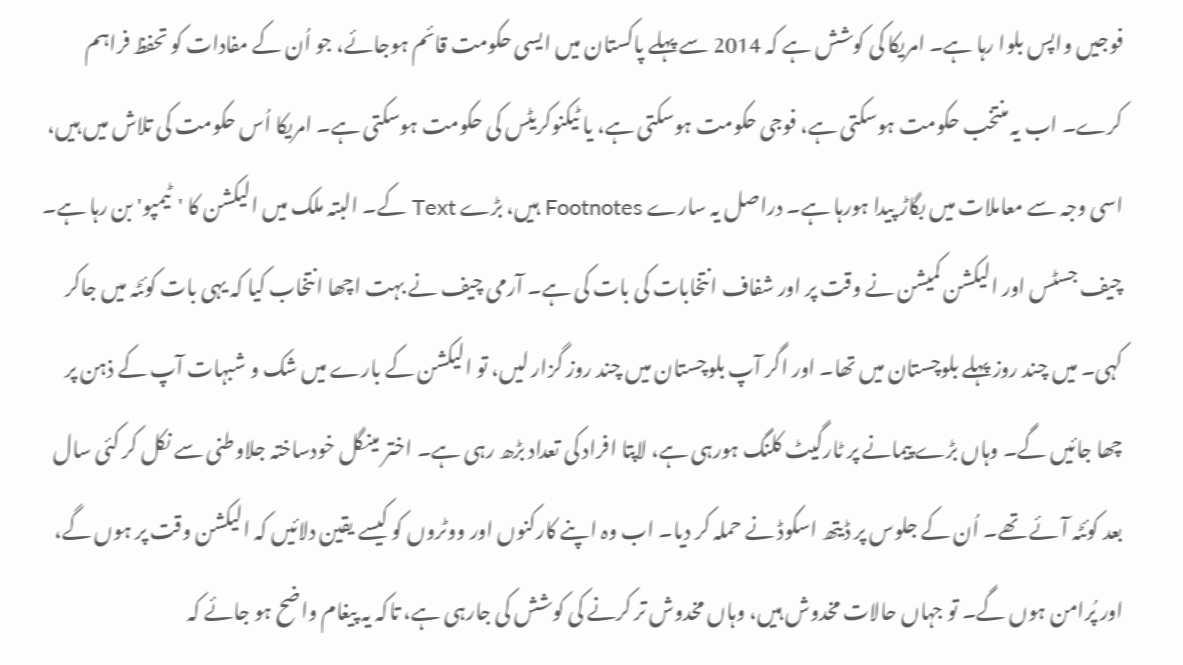فوجیں واپس بلوا رہا ہے۔ امریکا کی کوشش ہے کہ 2014 سے پہلے پاکستان میں ایسی حکومت قائم ہوجائے، جو اُن کے مفادات کو تحفظ فراہم کرے۔ اب یہ منتخب حکومت ہوسکتی ہے، فوجی حکومت ہوسکتی ہے، یا ٹیکنوکریٹس کی حکومت ہوسکتی ہے۔ امریکا اُس حکومت کی تلاش میں ہیں، اسی وجہ سے معاملات میں بگاڑ پیدا ہورہا ہے۔ دراصل یہ سارے Footnotes ہیں، بڑے Text کے۔ البتہ ملک میں الیکشن کا 'ٹیمپو' بن رہا ہے۔ چیف جسٹس اور الیکشن کمیشن نے وقت پر اور شفاف انتخابات کی بات کی ہے۔ آرمی چیف نے بہت اچھا انتخاب کیا کہ یہی بات کوئٹہ میں جاکر کہی۔ میں چند روز پہلے بلوچستان میں تھا۔ اور اگر آپ بلوچستان میں چند روز گزار لیں، تو الیکشن کے بارے میں شک و شبہات آپ کے ذہن پر چھا جائیں گے۔ وہاں بڑے پیمانے پر ٹارگیٹ کلنگ ہورہی ہے، لاپتا افراد کی تعداد بڑھ رہی ہے۔ اختر مینگل خودساختہ جلاوطنی سے نکل کر کئی سال بعد کوئٹہ آئے تھے۔ اُن کے جلوس پر ڈیتھ اسکوڈ نے حملہ کر دیا۔ اب وہ اپنے کارکنوں اور ووٹروں کو کیسے یقین دلائیں کہ الیکشن وقت پر ہوں گے، اور پُرامن ہوں گے۔ تو جہاں حالات مخدوش ہیں، وہاں مخدوش تر کرنے کی کوشش کی جارہی ہے، تاکہ یہ پیغام واضح ہو جائے کہ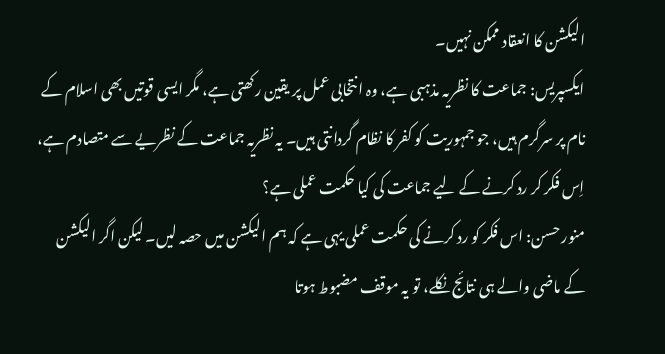الیکشن کا انعقاد ممکن نہیں۔
ایکسپریس: جماعت کا نظریہ مذہبی ہے، وہ انتخابی عمل پر یقین رکھتی ہے، مگر ایسی قوتیں بھی اسلام کے نام پر سرگرم ہیں، جو جمہوریت کو کفر کا نظام گردانتی ہیں۔ یہ نظریہ جماعت کے نظریے سے متصادم ہے، اِس فکر کر رد کرنے کے لیے جماعت کی کیا حکمت عملی ہے؟
منور حسن: اس فکر کو رد کرنے کی حکمت عملی یہی ہے کہ ہم الیکشن میں حصہ لیں۔ لیکن اگر الیکشن کے ماضی والے ہی نتائج نکلے، تو یہ موقف مضبوط ہوتا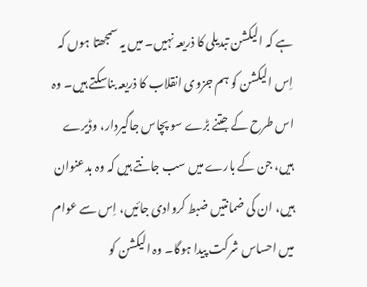ہے کہ الیکشن تبدیلی کا ذریعہ نہیں۔ میں یہ سمجھتا ہوں کہ اِس الیکشن کو ہم جزوی انقلاب کا ذریعہ بناسکتے ہیں۔ وہ اس طرح کے جتنے بڑے سو پچاس جاگیردار، وڈیرے ہیں، جن کے بارے میں سب جانتے ہیں کہ وہ بدعنوان ہیں، ان کی ضمانتیں ضبط کروادی جائیں، اِس سے عوام میں احساس شرکت پیدا ہوگا۔ وہ الیکشن کو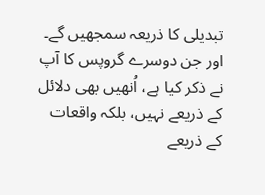تبدیلی کا ذریعہ سمجھیں گے۔ اور جن دوسرے گروپس کا آپ نے ذکر کیا ہے، اُنھیں بھی دلائل کے ذریعے نہیں، بلکہ واقعات کے ذریعے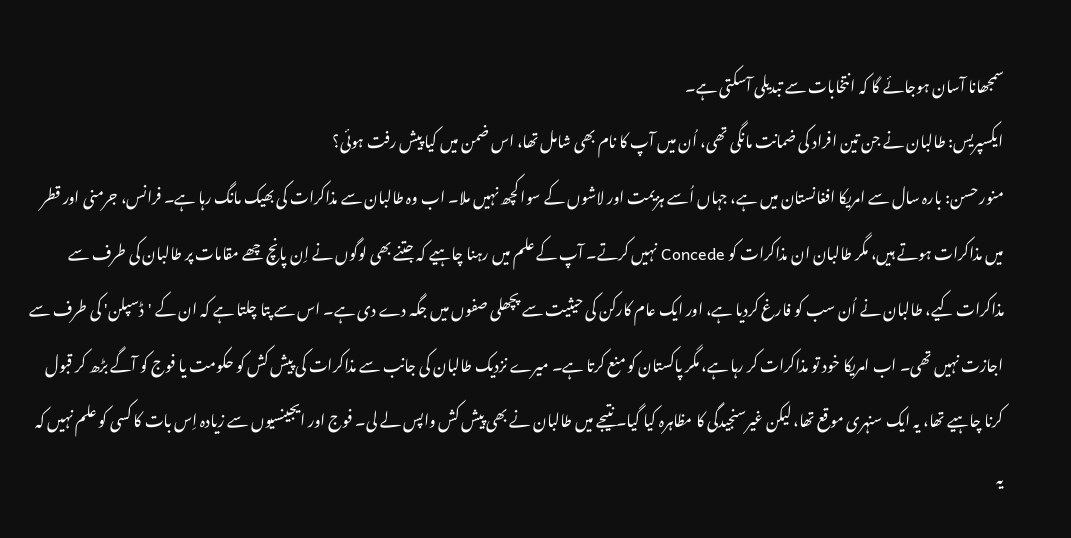سمجھانا آسان ہوجائے گا کہ انتخابات سے تبدیلی آسکتی ہے۔
ایکسپریس: طالبان نے جن تین افراد کی ضمانت مانگی تھی، اُن میں آپ کا نام بھی شامل تھا، اس ضمن میں کیا پیش رفت ہوئی؟
منور حسن: بارہ سال سے امریکا افغانستان میں ہے، جہاں اُسے ہزیمت اور لاشوں کے سوا کچھ نہیں ملا۔ اب وہ طالبان سے مذاکرات کی بھیک مانگ رہا ہے۔ فرانس، جرمنی اور قطر میں مذاکرات ہوتے ہیں، مگر طالبان ان مذاکرات کو Concede نہیں کرتے۔ آپ کے علم میں رہنا چاہیے کہ جتنے بھی لوگوں نے اِن پانچ چھے مقامات پر طالبان کی طرف سے مذاکرات کیے، طالبان نے اُن سب کو فارغ کردیا ہے، اور ایک عام کارکن کی حیثیت سے پچھلی صفوں میں جگہ دے دی ہے۔ اس سے پتا چلتا ہے کہ ان کے 'ڈسپلن' کی طرف سے اجازت نہیں تھی۔ اب امریکا خود تو مذاکرات کر رہا ہے، مگر پاکستان کو منع کرتا ہے۔ میرے نزدیک طالبان کی جانب سے مذاکرات کی پیش کش کو حکومت یا فوج کو آگے بڑھ کر قبول کرنا چاہیے تھا، یہ ایک سنہری موقع تھا، لیکن غیرسنجیدگی کا مظاہرہ کیا گیا۔ نتیجے میں طالبان نے بھی پیش کش واپس لے لی۔ فوج اور ایجینسیوں سے زیادہ اِس بات کا کسی کو علم نہیں کہ یہ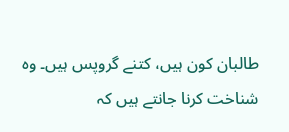طالبان کون ہیں، کتنے گروپس ہیں۔ وہ شناخت کرنا جانتے ہیں کہ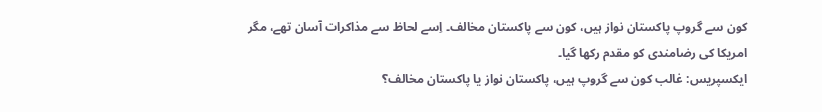کون سے گروپ پاکستان نواز ہیں، کون سے پاکستان مخالف۔ اِسے لحاظ سے مذاکرات آسان تھے، مگر امریکا کی رضامندی کو مقدم رکھا گیا۔
ایکسپریس: غالب کون سے گروپ ہیں، پاکستان نواز یا پاکستان مخالف؟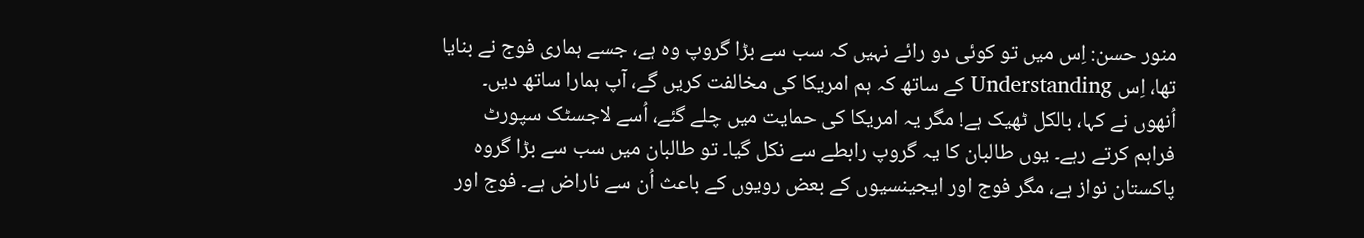منور حسن: اِس میں تو کوئی دو رائے نہیں کہ سب سے بڑا گروپ وہ ہے، جسے ہماری فوج نے بنایا تھا، اِس Understanding کے ساتھ کہ ہم امریکا کی مخالفت کریں گے، آپ ہمارا ساتھ دیں۔ اُنھوں نے کہا، بالکل ٹھیک ہے! مگر یہ امریکا کی حمایت میں چلے گئے، اُسے لاجسٹک سپورٹ فراہم کرتے رہے۔ یوں طالبان کا یہ گروپ رابطے سے نکل گیا۔ تو طالبان میں سب سے بڑا گروہ پاکستان نواز ہے، مگر فوج اور ایجینسیوں کے بعض رویوں کے باعث اُن سے ناراض ہے۔ فوج اور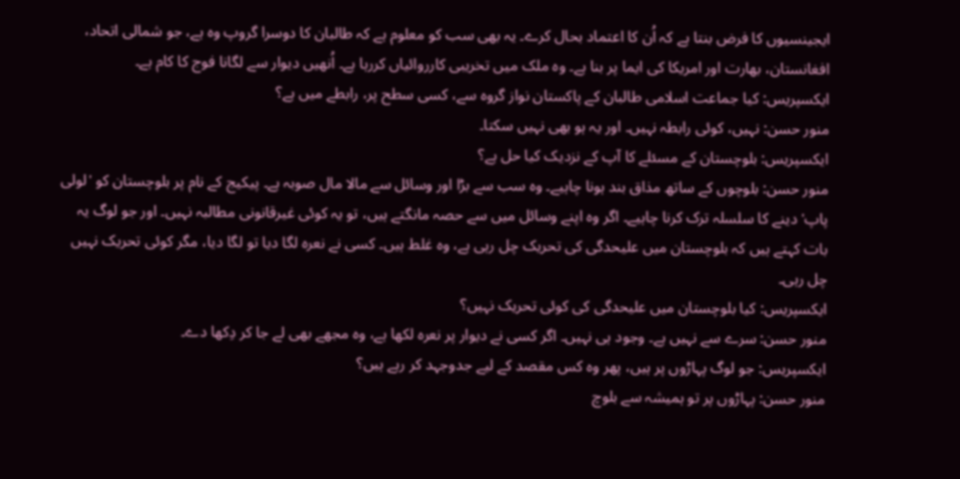ایجینسیوں کا فرض بنتا ہے کہ اُن کا اعتماد بحال کرے۔ یہ بھی سب کو معلوم ہے کہ طالبان کا دوسرا گروپ وہ ہے، جو شمالی اتحاد، افغانستان، بھارت اور امریکا کی ایما پر بنا ہے۔ وہ ملک میں تخریبی کارروائیاں کررہا ہے۔ اُنھیں دیوار سے لگانا فوج کا کام ہے۔
ایکسپریس: کیا جماعت اسلامی طالبان کے پاکستان نواز گروہ سے، کسی سطح پر، رابطے میں ہے؟
منور حسن: نہیں، کوئی رابطہ نہیں۔ اور یہ ہو بھی نہیں سکتا۔
ایکسپریس: بلوچستان کے مسئلے کا آپ کے نزدیک کیا حل ہے؟
منور حسن: بلوچوں کے ساتھ مذاق بند ہونا چاہیے۔ وہ سب سے بڑا اور وسائل سے مالا مال صوبہ ہے۔ پیکیج کے نام پر بلوچستان کو 'لولی پاپ' دینے کا سلسلہ ترک کرنا چاہیے۔ اگر وہ اپنے وسائل میں سے حصہ مانگتے ہیں، تو یہ کوئی غیرقانونی مطالبہ نہیں۔ اور جو لوگ یہ بات کہتے ہیں کہ بلوچستان میں علیحدگی کی تحریک چل رہی ہے، وہ غلط ہیں۔ کسی نے نعرہ لگا دیا تو لگا دیا، مگر کوئی تحریک نہیں چل رہی۔
ایکسپریس: کیا بلوچستان میں علیحدگی کی کوئی تحریک نہیں؟
منور حسن: سرے سے نہیں ہے۔ وجود ہی نہیں۔ اگر کسی نے دیوار پر نعرہ لکھا ہے، وہ مجھے بھی لے جا کر دِکھا دے۔
ایکسپریس: جو لوگ پہاڑوں پر ہیں، پھر وہ کس مقصد کے لیے جدوجہد کر رہے ہیں؟
منور حسن: پہاڑوں پر تو ہمیشہ سے بلوچ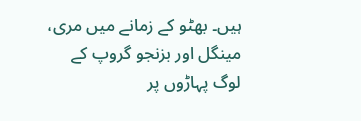ہیں۔ بھٹو کے زمانے میں مری، مینگل اور بزنجو گروپ کے لوگ پہاڑوں پر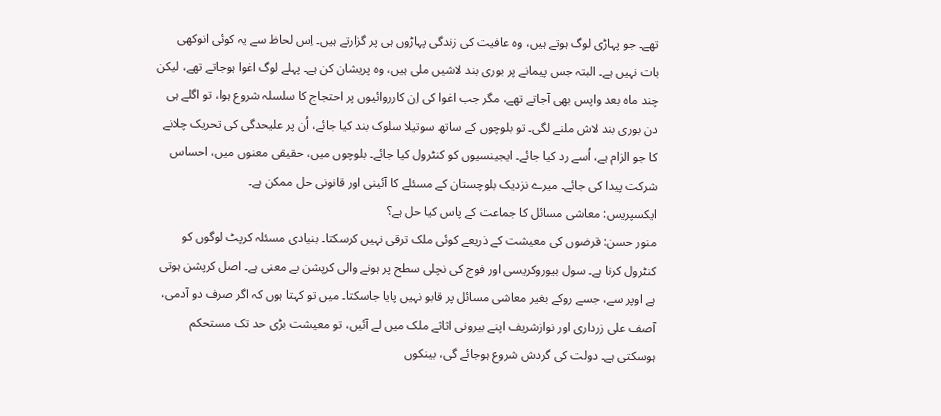تھے۔ جو پہاڑی لوگ ہوتے ہیں، وہ عافیت کی زندگی پہاڑوں ہی پر گزارتے ہیں۔ اِس لحاظ سے یہ کوئی انوکھی بات نہیں ہے۔ البتہ جس پیمانے پر بوری بند لاشیں ملی ہیں، وہ پریشان کن ہے۔ پہلے لوگ اغوا ہوجاتے تھے، لیکن چند ماہ بعد واپس بھی آجاتے تھے، مگر جب اغوا کی اِن کارروائیوں پر احتجاج کا سلسلہ شروع ہوا، تو اگلے ہی دن بوری بند لاش ملنے لگی۔ تو بلوچوں کے ساتھ سوتیلا سلوک بند کیا جائے، اُن پر علیحدگی کی تحریک چلانے کا جو الزام ہے، اُسے رد کیا جائے۔ ایجینسیوں کو کنٹرول کیا جائے۔ بلوچوں میں، حقیقی معنوں میں، احساس شرکت پیدا کی جائے۔ میرے نزدیک بلوچستان کے مسئلے کا آئینی اور قانونی حل ممکن ہے۔
ایکسپریس: معاشی مسائل کا جماعت کے پاس کیا حل ہے؟
منور حسن: قرضوں کی معیشت کے ذریعے کوئی ملک ترقی نہیں کرسکتا۔ بنیادی مسئلہ کرپٹ لوگوں کو کنٹرول کرنا ہے۔ سول بیوروکریسی اور فوج کی نچلی سطح پر ہونے والی کرپشن بے معنی ہے۔ اصل کرپشن ہوتی ہے اوپر سے، جسے روکے بغیر معاشی مسائل پر قابو نہیں پایا جاسکتا۔ میں تو کہتا ہوں کہ اگر صرف دو آدمی، آصف علی زرداری اور نوازشریف اپنے بیرونی اثاثے ملک میں لے آئیں، تو معیشت بڑی حد تک مستحکم ہوسکتی ہے۔ دولت کی گردش شروع ہوجائے گی، بینکوں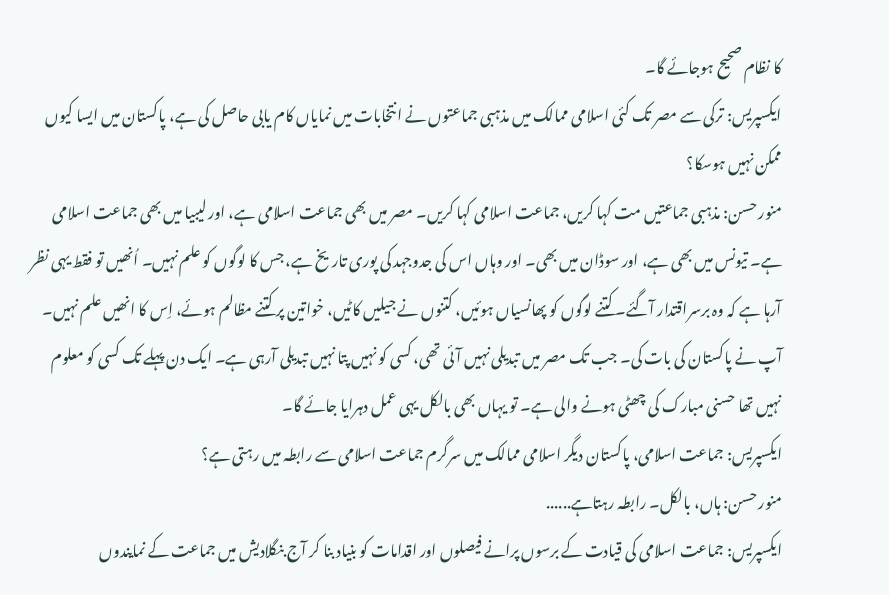کا نظام صحیح ہوجائے گا۔
ایکسپریس: ترکی سے مصر تک کئی اسلامی ممالک میں مذہبی جماعتوں نے انتخابات میں نمایاں کام یابی حاصل کی ہے، پاکستان میں ایسا کیوں ممکن نہیں ہوسکا؟
منور حسن: مذہبی جماعتیں مت کہا کریں، جماعت اسلامی کہا کریں۔ مصر میں بھی جماعت اسلامی ہے، اور لیبیا میں بھی جماعت اسلامی ہے۔ تیونس میں بھی ہے، اور سوڈان میں بھی۔ اور وہاں اس کی جدوجہد کی پوری تاریخ ہے، جس کا لوگوں کو علم نہیں۔ اُنھیں تو فقط یہی نظر آرہا ہے کہ وہ برسراقتدار آگئے۔ کتنے لوگوں کو پھانسیاں ہوئیں، کتنوں نے جیلیں کاٹیں، خواتین پر کتنے مظالم ہوئے، اِس کا انھیں علم نہیں۔ آپ نے پاکستان کی بات کی۔ جب تک مصر میں تبدیلی نہیں آئی تھی، کسی کو نہیں پتا نہیں تبدیلی آرہی ہے۔ ایک دن پہلے تک کسی کو معلوم نہیں تھا حسنی مبارک کی چھٹی ہونے والی ہے۔ تو یہاں بھی بالکل یہی عمل دہرایا جائے گا۔
ایکسپریس: جماعت اسلامی، پاکستان دیگر اسلامی ممالک میں سرگرم جماعت اسلامی سے رابطہ میں رہتی ہے؟
منور حسن: ہاں، بالکل۔ رابطہ رہتاہے......
ایکسپریس: جماعت اسلامی کی قیادت کے برسوں پرانے فیصلوں اور اقدامات کو بنیاد بنا کر آج بنگلادیش میں جماعت کے نمایندوں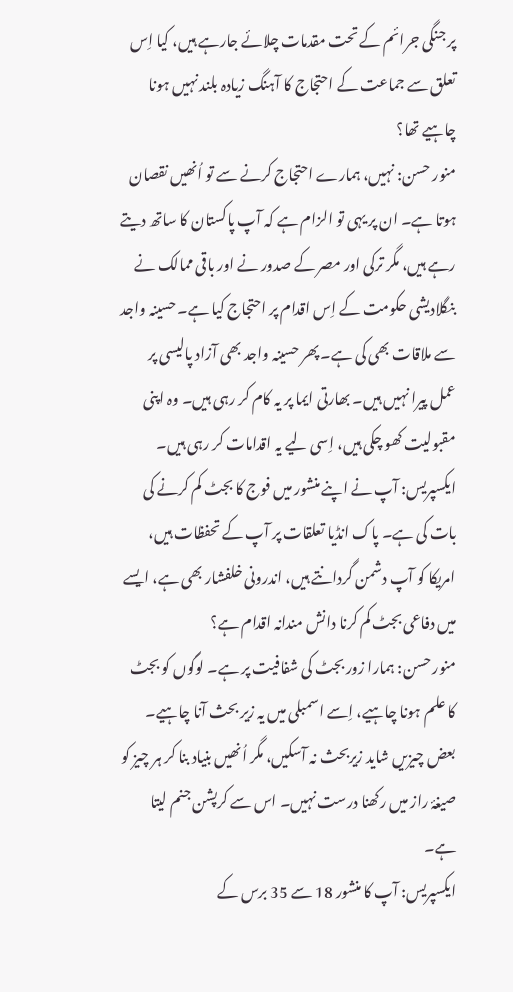پر جنگی جرائم کے تحت مقدمات چلائے جارہے ہیں، کیا اِس تعلق سے جماعت کے احتجاج کا آہنگ زیادہ بلند نہیں ہونا چاہیے تھا؟
منور حسن: نہیں، ہمارے احتجاج کرنے سے تو اُنھیں نقصان ہوتا ہے۔ ان پر یہی تو الزام ہے کہ آپ پاکستان کا ساتھ دیتے رہے ہیں، مگر ترکی اور مصر کے صدور نے اور باقی ممالک نے بنگلادیشی حکومت کے اِس اقدام پر احتجاج کیا ہے۔ حسینہ واجد سے ملاقات بھی کی ہے۔ پھر حسینہ واجد بھی آزاد پالیسی پر عمل پیرا نہیں ہیں۔ بھارتی ایما پر یہ کام کر رہی ہیں۔ وہ اپنی مقبولیت کھو چکی ہیں، اِسی لیے یہ اقدامات کر رہی ہیں۔
ایکسپریس: آپ نے اپنے منشور میں فوج کا بجٹ کم کرنے کی بات کی ہے۔ پاک انڈیا تعلقات پر آپ کے تحفظات ہیں، امریکا کو آپ دشمن گردانتے ہیں، اندرونی خلفشار بھی ہے، ایسے میں دفاعی بجٹ کم کرنا دانش مندانہ اقدام ہے؟
منور حسن: ہمارا زور بجٹ کی شفافیت پر ہے۔ لوگوں کو بجٹ کا علم ہونا چاہیے، اِسے اسمبلی میں یہ زیر بحث آنا چاہیے۔ بعض چیزیں شاید زیربحث نہ آسکیں، مگر اُنھیں بنیاد بنا کر ہر چیز کو صیغۂ راز میں رکھنا درست نہیں۔ اس سے کرپشن جنم لیتا ہے۔
ایکسپریس: آپ کا منشور 18 سے 35 برس کے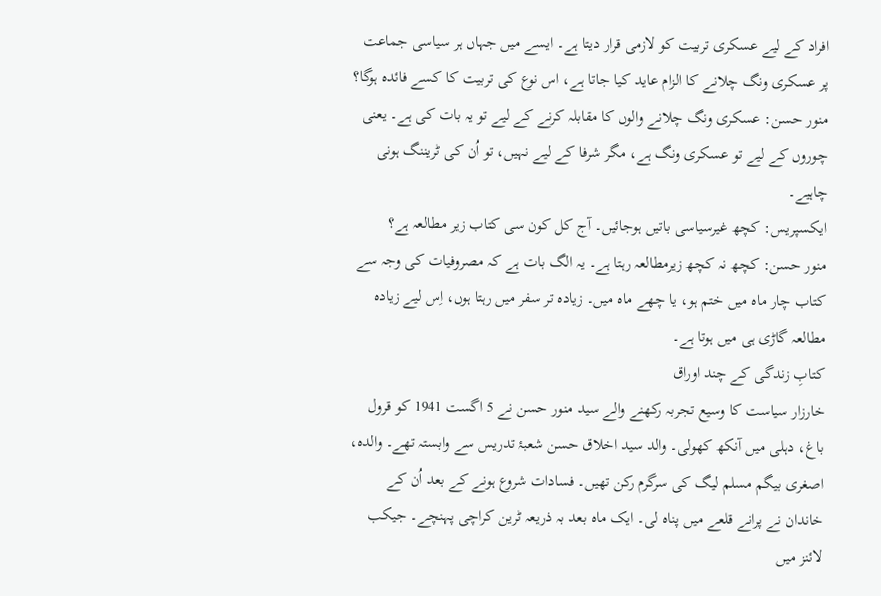افراد کے لیے عسکری تربیت کو لازمی قرار دیتا ہے۔ ایسے میں جہاں ہر سیاسی جماعت پر عسکری ونگ چلانے کا الزام عاید کیا جاتا ہے، اس نوع کی تربیت کا کسے فائدہ ہوگا؟
منور حسن: عسکری ونگ چلانے والوں کا مقابلہ کرنے کے لیے تو یہ بات کی ہے۔ یعنی چوروں کے لیے تو عسکری ونگ ہے، مگر شرفا کے لیے نہیں، تو اُن کی ٹریننگ ہونی چاہیے۔
ایکسپریس: کچھ غیرسیاسی باتیں ہوجائیں۔ آج کل کون سی کتاب زیر مطالعہ ہے؟
منور حسن: کچھ نہ کچھ زیرمطالعہ رہتا ہے۔ یہ الگ بات ہے کہ مصروفیات کی وجہ سے کتاب چار ماہ میں ختم ہو، یا چھے ماہ میں۔ زیادہ تر سفر میں رہتا ہوں، اِس لیے زیادہ مطالعہ گاڑی ہی میں ہوتا ہے۔
کتابِ زندگی کے چند اوراق
خارزار سیاست کا وسیع تجربہ رکھنے والے سید منور حسن نے 5 اگست 1941 کو قرول باغ، دہلی میں آنکھ کھولی۔ والد سید اخلاق حسن شعبۂ تدریس سے وابستہ تھے۔ والدہ، اصغری بیگم مسلم لیگ کی سرگرم رکن تھیں۔ فسادات شروع ہونے کے بعد اُن کے خاندان نے پرانے قلعے میں پناہ لی۔ ایک ماہ بعد بہ ذریعہ ٹرین کراچی پہنچے۔ جیکب لائنز میں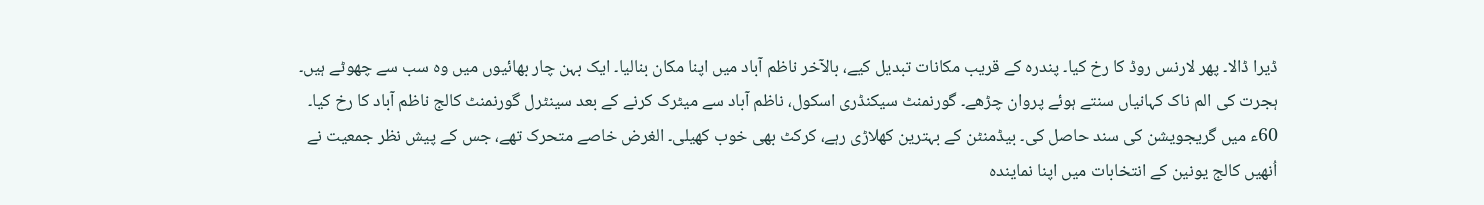ڈیرا ڈالا۔ پھر لارنس روڈ کا رخ کیا۔ پندرہ کے قریب مکانات تبدیل کیے، بالآخر ناظم آباد میں اپنا مکان بنالیا۔ ایک بہن چار بھائیوں میں وہ سب سے چھوٹے ہیں۔ ہجرت کی الم ناک کہانیاں سنتے ہوئے پروان چڑھے۔ گورنمنٹ سیکنڈری اسکول، ناظم آباد سے میٹرک کرنے کے بعد سینٹرل گورنمنٹ کالج ناظم آباد کا رخ کیا۔
60ء میں گریجویشن کی سند حاصل کی۔ بیڈمنٹن کے بہترین کھلاڑی رہے، کرکٹ بھی خوب کھیلی۔ الغرض خاصے متحرک تھے، جس کے پیش نظر جمعیت نے اُنھیں کالج یونین کے انتخابات میں اپنا نمایندہ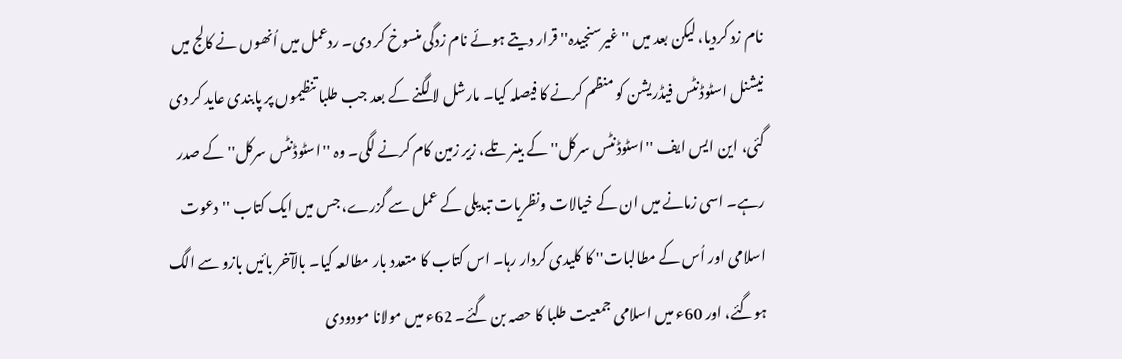نام زد کردیا، لیکن بعد میں ''غیرسنجیدہ'' قرار دیتے ہوئے نام زدگی منسوخ کر دی۔ ردعمل میں اُنھوں نے کالج میں نیشنل اسٹوڈنٹس فیڈریشن کو منظم کرنے کا فیصلہ کیا۔ مارشل لا لگنے کے بعد جب طلبا تنظیموں پر پابندی عاید کر دی گئی، این ایس ایف ''اسٹوڈنٹس سرکل'' کے بینر تلے، زیر زمین کام کرنے لگی۔ وہ ''اسٹوڈنٹس سرکل'' کے صدر رہے۔ اسی زمانے میں ان کے خیالات ونظریات تبدیلی کے عمل سے گزرے، جس میں ایک کتاب ''دعوت اسلامی اور اُس کے مطالبات'' کا کلیدی کردار رہا۔ اس کتاب کا متعدد بار مطالعہ کیا۔ بالآخر بائیں بازو سے الگ ہوگئے، اور 60ء میں اسلامی جمعیت طلبا کا حصہ بن گئے۔ 62ء میں مولانا مودودی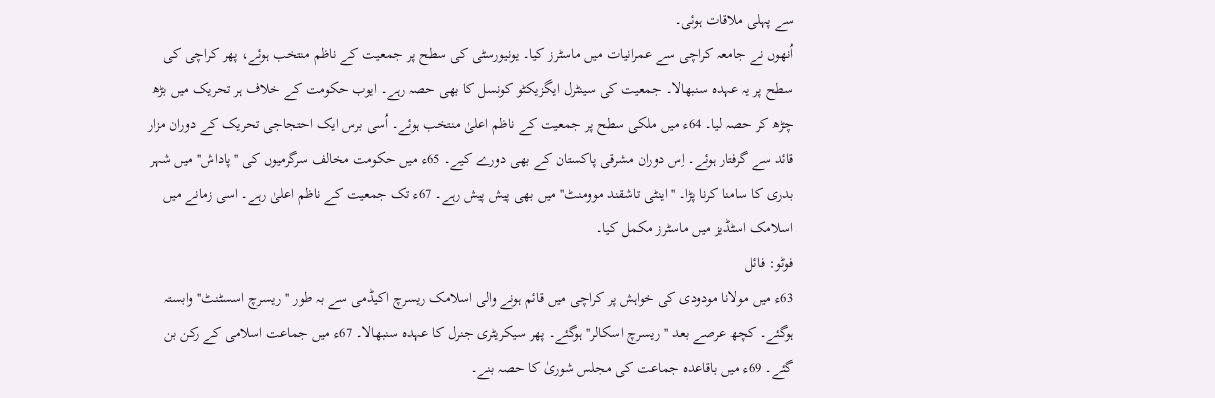سے پہلی ملاقات ہوئی۔
اُنھوں نے جامعہ کراچی سے عمرانیات میں ماسٹرز کیا۔ یونیورسٹی کی سطح پر جمعیت کے ناظم منتخب ہوئے، پھر کراچی کی سطح پر یہ عہدہ سنبھالا۔ جمعیت کی سینٹرل ایگزیکٹو کونسل کا بھی حصہ رہے۔ ایوب حکومت کے خلاف ہر تحریک میں بڑھ چڑھ کر حصہ لیا۔ 64ء میں ملکی سطح پر جمعیت کے ناظم اعلیٰ منتخب ہوئے۔ اُسی برس ایک احتجاجی تحریک کے دوران مزار قائد سے گرفتار ہوئے۔ اِس دوران مشرقی پاکستان کے بھی دورے کیے۔ 65ء میں حکومت مخالف سرگرمیوں کی ''پاداش'' میں شہر بدری کا سامنا کرنا پڑا۔ ''اینٹی تاشقند موومنٹ'' میں بھی پیش پیش رہے۔ 67ء تک جمعیت کے ناظم اعلیٰ رہے۔ اسی زمانے میں اسلامک اسٹڈیز میں ماسٹرز مکمل کیا۔
فوٹو: فائل
63ء میں مولانا مودودی کی خواہش پر کراچی میں قائم ہونے والی اسلامک ریسرچ اکیڈمی سے بہ طور ''ریسرچ اسسٹنٹ'' وابستہ ہوگئے۔ کچھ عرصے بعد ''ریسرچ اسکالر'' ہوگئے۔ پھر سیکریٹری جنرل کا عہدہ سنبھالا۔ 67ء میں جماعت اسلامی کے رکن بن گئے۔ 69ء میں باقاعدہ جماعت کی مجلس شوریٰ کا حصہ بنے۔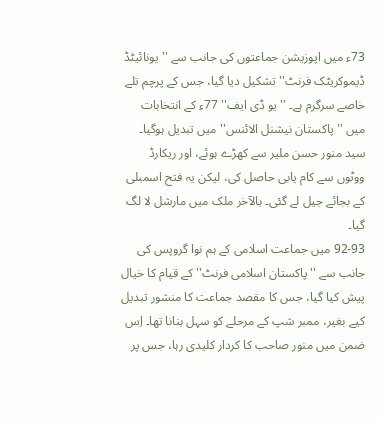73ء میں اپوزیشن جماعتوں کی جانب سے ''یونائیٹڈ ڈیموکریٹک فرنٹ'' تشکیل دیا گیا، جس کے پرچم تلے خاصے سرگرم ہے۔ ''یو ڈی ایف'' 77ء کے انتخابات میں ''پاکستان نیشنل الائنس'' میں تبدیل ہوگیا۔ سید منور حسن ملیر سے کھڑے ہوئے، اور ریکارڈ ووٹوں سے کام یابی حاصل کی، لیکن یہ فتح اسمبلی کے بجائے جیل لے گئی۔ بالآخر ملک میں مارشل لا لگ گیا۔
92-93 میں جماعت اسلامی کے ہم نوا گروپس کی جانب سے ''پاکستان اسلامی فرنٹ'' کے قیام کا خیال پیش کیا گیا، جس کا مقصد جماعت کا منشور تبدیل کیے بغیر، ممبر شپ کے مرحلے کو سہل بنانا تھا۔ اِس ضمن میں منور صاحب کا کردار کلیدی رہا، جس پر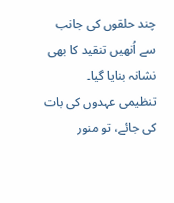چند حلقوں کی جانب سے اُنھیں تنقید کا بھی نشانہ بنایا گیا۔
تنظیمی عہدوں کی بات کی جائے، تو منور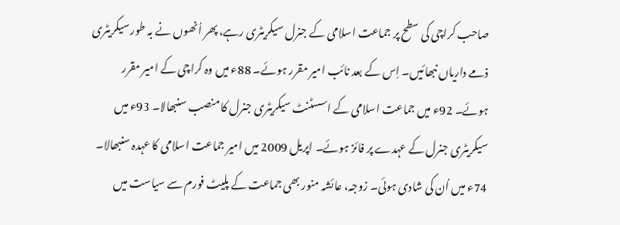صاحب کراچی کی سطح پر جماعت اسلامی کے جنرل سیکریٹری رہے، پھر اُنھوں نے بہ طور سیکریٹری ذمے داریاں نبھائیں۔ اِس کے بعد نائب امیر مقرر ہوئے۔ 88ء میں وہ کراچی کے امیر مقرر ہوئے۔ 92ء میں جماعت اسلامی کے اسسٹنٹ سیکریٹری جنرل کا منصب سنبھالا۔ 93ء میں سیکریٹری جنرل کے عہدے پر فائز ہوئے۔ اپریل 2009 میں امیر جماعت اسلامی کا عہدہ سنبھالا۔
74ء میں اُن کی شادی ہوئی۔ زوجہ، عائشہ منور بھی جماعت کے پلیٹ فورم سے سیاست میں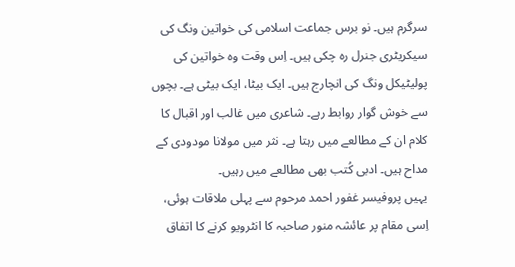سرگرم ہیں۔ نو برس جماعت اسلامی کی خواتین ونگ کی سیکریٹری جنرل رہ چکی ہیں۔ اِس وقت وہ خواتین کی پولیٹیکل ونگ کی انچارج ہیں۔ ایک بیٹا، ایک بیٹی ہے۔ بچوں سے خوش گوار روابط رہے۔ شاعری میں غالب اور اقبال کا کلام ان کے مطالعے میں رہتا ہے۔ نثر میں مولانا مودودی کے مداح ہیں۔ ادبی کُتب بھی مطالعے میں رہیں۔
یہیں پروفیسر غفور احمد مرحوم سے پہلی ملاقات ہوئی، اِسی مقام پر عائشہ منور صاحبہ کا انٹرویو کرنے کا اتفاق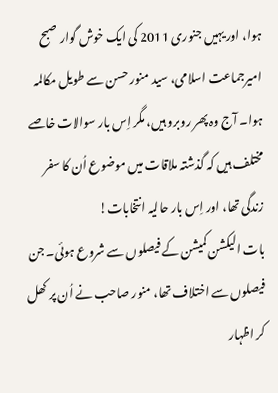ہوا، اور یہیں جنوری 2011 کی ایک خوش گوار صبح امیرجماعت اسلامی، سید منور حسن سے طویل مکالمہ ہوا۔ آج وہ پھر روبرو ہیں، مگر اِس بار سوالات خاصے مختلف ہیں کہ گذشتہ ملاقات میں موضوع اُن کا سفر زندگی تھا، اور اِس بار حالیہ انتخابات!
بات الیکشن کمیشن کے فیصلوں سے شروع ہوئی۔ جن فیصلوں سے اختلاف تھا، منور صاحب نے اُن پر کھل کر اظہار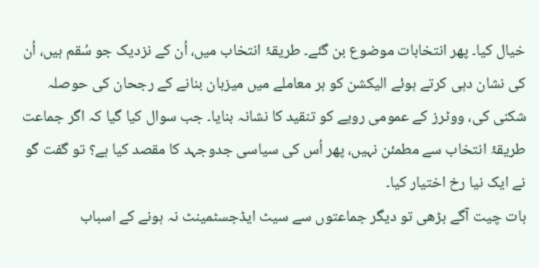خیال کیا۔ پھر انتخابات موضوع بن گئے۔ طریقۂ انتخاب میں، اُن کے نزدیک جو سُقم ہیں، اُن کی نشان دہی کرتے ہوئے الیکشن کو ہر معاملے میں میزبان بنانے کے رجحان کی حوصلہ شکنی کی، ووٹرز کے عمومی رویے کو تنقید کا نشانہ بنایا۔ جب سوال کیا گیا کہ اگر جماعت طریقۂ انتخاب سے مطمئن نہیں، پھر اُس کی سیاسی جدوجہد کا مقصد کیا ہے؟ تو گفت گو نے ایک نیا رخ اختیار کیا۔
بات چیت آگے بڑھی تو دیگر جماعتوں سے سیٹ ایڈجسٹمینٹ نہ ہونے کے اسباب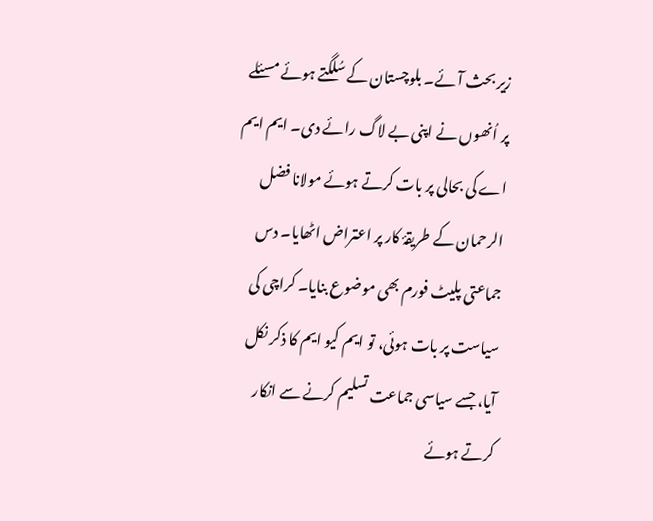زیر بحث آئے۔ بلوچستان کے سُلگتے ہوئے مسئلے پر اُنھوں نے اپنی بے لاگ رائے دی۔ ایم ایم اے کی بحالی پر بات کرتے ہوئے مولانا فضل الرحمان کے طریقۂ کار پر اعتراض اٹھایا۔ دس جماعتی پلیٹ فورم بھی موضوع بنایا۔ کراچی کی سیاست پر بات ہوئی، تو ایم کیو ایم کا ذکر نکل آیا، جسے سیاسی جماعت تسلیم کرنے سے انکار کرتے ہوئے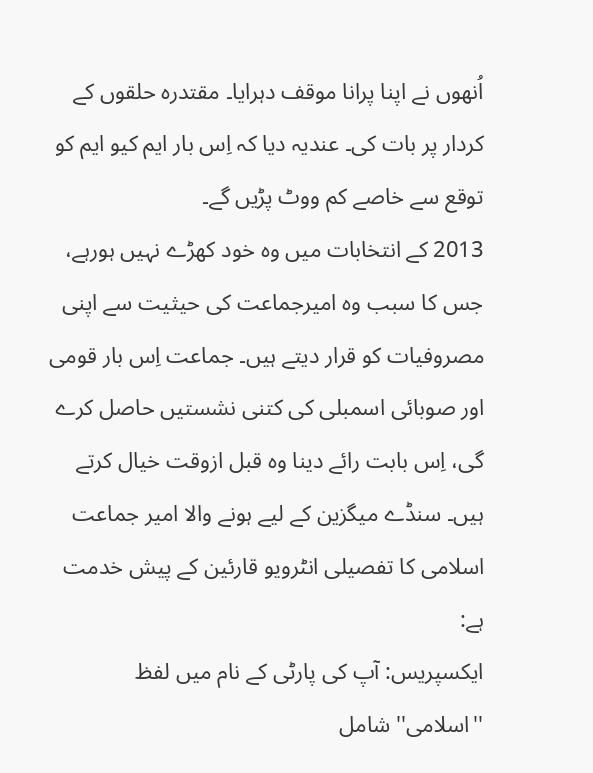اُنھوں نے اپنا پرانا موقف دہرایا۔ مقتدرہ حلقوں کے کردار پر بات کی۔ عندیہ دیا کہ اِس بار ایم کیو ایم کو توقع سے خاصے کم ووٹ پڑیں گے۔
2013 کے انتخابات میں وہ خود کھڑے نہیں ہورہے، جس کا سبب وہ امیرجماعت کی حیثیت سے اپنی مصروفیات کو قرار دیتے ہیں۔ جماعت اِس بار قومی اور صوبائی اسمبلی کی کتنی نشستیں حاصل کرے گی، اِس بابت رائے دینا وہ قبل ازوقت خیال کرتے ہیں۔ سنڈے میگزین کے لیے ہونے والا امیر جماعت اسلامی کا تفصیلی انٹرویو قارئین کے پیش خدمت ہے:
ایکسپریس: آپ کی پارٹی کے نام میں لفظ ''اسلامی'' شامل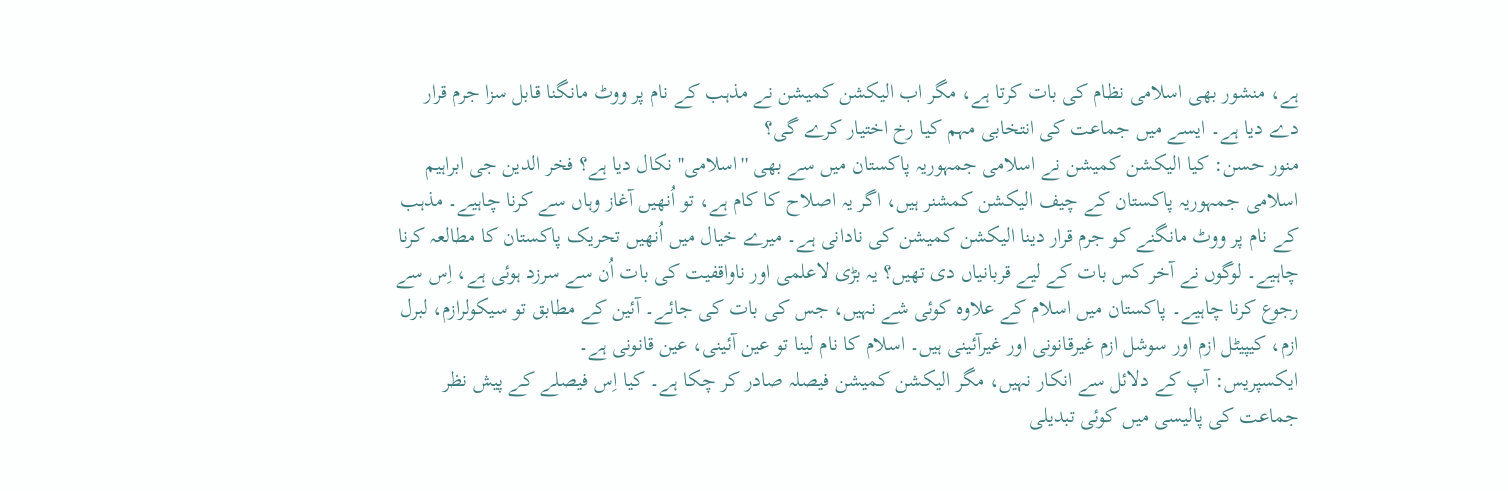ہے، منشور بھی اسلامی نظام کی بات کرتا ہے، مگر اب الیکشن کمیشن نے مذہب کے نام پر ووٹ مانگنا قابل سزا جرم قرار دے دیا ہے۔ ایسے میں جماعت کی انتخابی مہم کیا رخ اختیار کرے گی؟
منور حسن: کیا الیکشن کمیشن نے اسلامی جمہوریہ پاکستان میں سے بھی ''اسلامی'' نکال دیا ہے؟ فخر الدین جی ابراہیم اسلامی جمہوریہ پاکستان کے چیف الیکشن کمشنر ہیں، اگر یہ اصلاح کا کام ہے، تو اُنھیں آغاز وہاں سے کرنا چاہیے۔ مذہب کے نام پر ووٹ مانگنے کو جرم قرار دینا الیکشن کمیشن کی نادانی ہے۔ میرے خیال میں اُنھیں تحریک پاکستان کا مطالعہ کرنا چاہیے۔ لوگوں نے آخر کس بات کے لیے قربانیاں دی تھیں؟ یہ بڑی لاعلمی اور ناواقفیت کی بات اُن سے سرزد ہوئی ہے، اِس سے رجوع کرنا چاہیے۔ پاکستان میں اسلام کے علاوہ کوئی شے نہیں، جس کی بات کی جائے۔ آئین کے مطابق تو سیکولرازم، لبرل ازم، کیپیٹل ازم اور سوشل ازم غیرقانونی اور غیرآئینی ہیں۔ اسلام کا نام لینا تو عین آئینی، عین قانونی ہے۔
ایکسپریس: آپ کے دلائل سے انکار نہیں، مگر الیکشن کمیشن فیصلہ صادر کر چکا ہے۔ کیا اِس فیصلے کے پیش نظر جماعت کی پالیسی میں کوئی تبدیلی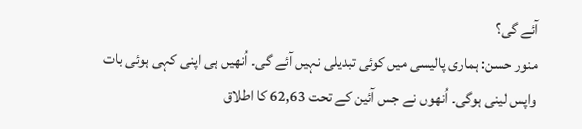آئے گی؟
منور حسن: ہماری پالیسی میں کوئی تبدیلی نہیں آئے گی۔ اُنھیں ہی اپنی کہی ہوئی بات واپس لینی ہوگی۔ اُنھوں نے جس آئین کے تحت 62,63 کا اطلاق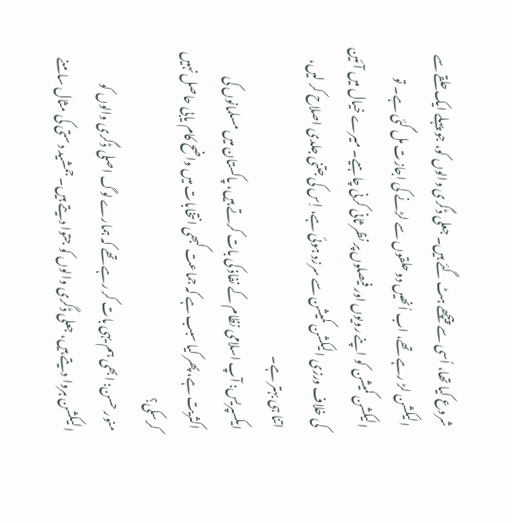شروع کیا تھا، اُسی سے پیچھے ہٹ گئے ہیں۔ جعلی ڈگری والوں کو، جو پہلے ایک حلقے سے الیکشن لڑ رہے تھے، اب اُنھیں دو حلقوں سے لڑنے کی اجازت مل گئی ہے۔ تو الیکشن کمیشن کو اپنے رویوں اور فیصلوں پر نظر ثانی کرنی چاہیے۔ میرے خیال میں آئین کی خلاف ورزی الیکشن کمیشن سے سرزد ہوئی ہے، اِس کی جتنی جلدی اصلاح کر لیں، اتنا ہی بہتر ہے۔
ایکسپریس: آپ اسلامی نظام کے نفاذ کی بات کرتے ہیں، پاکستان میں مسلمانوں کی اکثریت ہے، پھر کیا سبب ہے کہ جماعت کبھی انتخابات میں واضح کام یابی حاصل نہیں کرسکی؟
منور حسن: ابھی ہم یہی بات کر رہے تھے کہ ہمارے لوگ اصلی ڈگری والوں کو الیکشن ہروا دیتے ہیں، جعلی ڈگری والوں کو جتوا دیتے ہیں۔ جمشید دستی کی مثال سامنے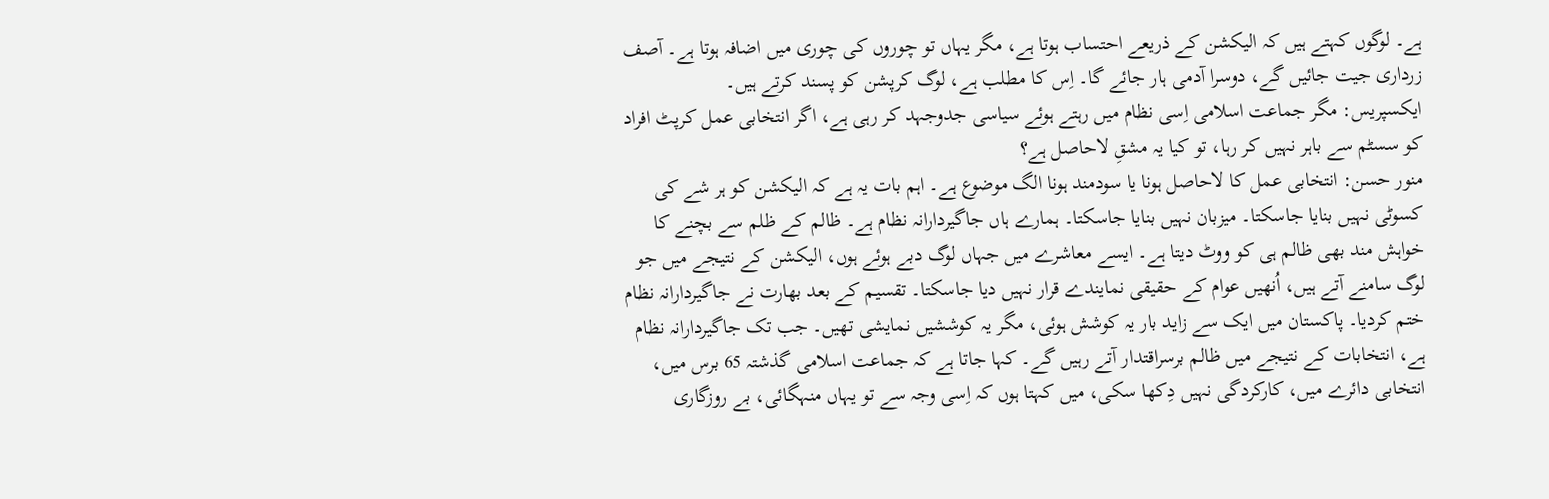ہے۔ لوگوں کہتے ہیں کہ الیکشن کے ذریعے احتساب ہوتا ہے، مگر یہاں تو چوروں کی چوری میں اضافہ ہوتا ہے۔ آصف زرداری جیت جائیں گے، دوسرا آدمی ہار جائے گا۔ اِس کا مطلب ہے، لوگ کرپشن کو پسند کرتے ہیں۔
ایکسپریس: مگر جماعت اسلامی اِسی نظام میں رہتے ہوئے سیاسی جدوجہد کر رہی ہے، اگر انتخابی عمل کرپٹ افراد کو سسٹم سے باہر نہیں کر رہا، تو کیا یہ مشقِ لاحاصل ہے؟
منور حسن: انتخابی عمل کا لاحاصل ہونا یا سودمند ہونا الگ موضوع ہے۔ اہم بات یہ ہے کہ الیکشن کو ہر شے کی کسوٹی نہیں بنایا جاسکتا۔ میزبان نہیں بنایا جاسکتا۔ ہمارے ہاں جاگیردارانہ نظام ہے۔ ظالم کے ظلم سے بچنے کا خواہش مند بھی ظالم ہی کو ووٹ دیتا ہے۔ ایسے معاشرے میں جہاں لوگ دبے ہوئے ہوں، الیکشن کے نتیجے میں جو لوگ سامنے آتے ہیں، اُنھیں عوام کے حقیقی نمایندے قرار نہیں دیا جاسکتا۔ تقسیم کے بعد بھارت نے جاگیردارانہ نظام ختم کردیا۔ پاکستان میں ایک سے زاید بار یہ کوشش ہوئی، مگر یہ کوششیں نمایشی تھیں۔ جب تک جاگیردارانہ نظام ہے، انتخابات کے نتیجے میں ظالم برسراقتدار آتے رہیں گے۔ کہا جاتا ہے کہ جماعت اسلامی گذشتہ 65 برس میں، انتخابی دائرے میں، کارکردگی نہیں دِکھا سکی، میں کہتا ہوں کہ اِسی وجہ سے تو یہاں منہگائی، بے روزگاری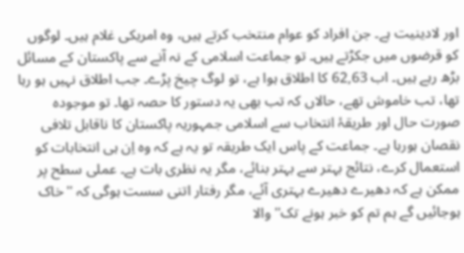اور لادینیت ہے۔ جن افراد کو عوام منتخب کرتے ہیں، وہ امریکی غلام ہیں۔ لوگوں کو قرضوں میں جکڑتے ہیں۔ تو جماعت اسلامی کے نہ آنے سے پاکستان کے مسائل بڑھ رہے ہیں۔ اب 62,63 کا اطلاق ہوا ہے، تو لوگ چیخ پڑے۔ جب اطلاق نہیں ہو رہا تھا، تب خاموش تھے، حالاں کہ تب بھی یہ دستور کا حصہ تھا۔ تو موجودہ صورت حال اور طریقۂ انتخاب سے اسلامی جمہوریہ پاکستان کا ناقابل تلافی نقصان ہورہا ہے۔ جماعت کے پاس ایک طریقہ تو یہ ہے کہ وہ اِن ہی انتخابات کو استعمال کرے، نتائج بہتر سے بہتر بنائے، مگر یہ نظری بات ہے۔ عملی سطح پر ممکن ہے کہ دھیرے دھیرے بہتری آئے، مگر رفتار اتنی سست ہوگی کہ ''خاک ہوجائیں گے ہم تم کو خبر ہونے تک'' والا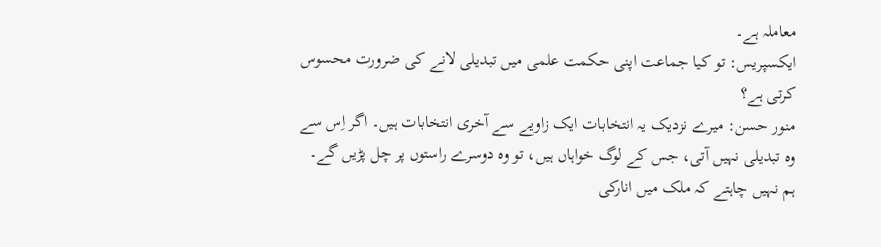معاملہ ہے۔
ایکسپریس: تو کیا جماعت اپنی حکمت علمی میں تبدیلی لانے کی ضرورت محسوس کرتی ہے؟
منور حسن: میرے نزدیک یہ انتخابات ایک زاویے سے آخری انتخابات ہیں۔ اگر اِس سے وہ تبدیلی نہیں آتی، جس کے لوگ خواہاں ہیں، تو وہ دوسرے راستوں پر چل پڑیں گے۔ ہم نہیں چاہتے کہ ملک میں انارکی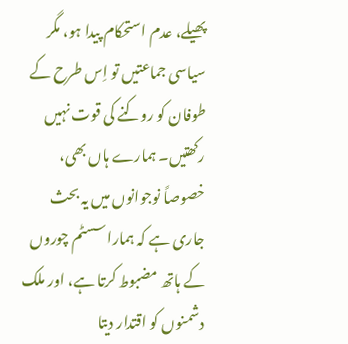پھیلے، عدم استحکام پیدا ہو، مگر سیاسی جماعتیں تو اِس طرح کے طوفان کو روکنے کی قوت نہیں رکھتیں۔ ہمارے ہاں بھی، خصوصاً نوجوانوں میں یہ بحث جاری ہے کہ ہمارا سسٹم چوروں کے ہاتھ مضبوط کرتا ہے، اور ملک دشمنوں کو اقتدار دیتا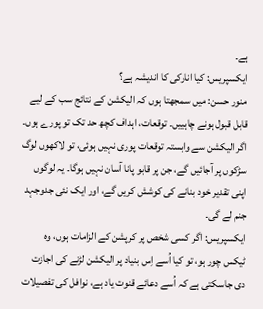ہے۔
ایکسپریس: کیا انارکی کا اندیشہ ہے؟
منور حسن: میں سمجھتا ہوں کہ الیکشن کے نتائج سب کے لیے قابل قبول ہونے چاہییں۔ توقعات، اہداف کچھ حد تک تو پورے ہوں۔ اگر الیکشن سے وابستہ توقعات پوری نہیں ہوئی، تو لاکھوں لوگ سڑکوں پر آجائیں گے، جن پر قابو پانا آسان نہیں ہوگا۔ یہ لوگوں اپنی تقدیر خود بنانے کی کوشش کریں گے، اور ایک نئی جدوجہد جنم لے گی۔
ایکسپریس: اگر کسی شخص پر کرپشن کے الزامات ہوں، وہ ٹیکس چور ہو، تو کیا اُسے اِس بنیاد پر الیکشن لڑنے کی اجازت دی جاسکتی ہے کہ اُسے دعائے قنوت یاد ہے، نوافل کی تفصیلات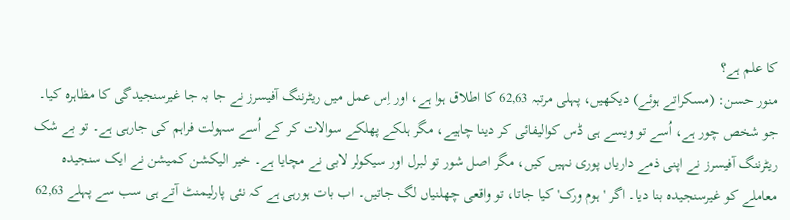کا علم ہے؟
منور حسن: (مسکراتے ہوئے) دیکھیں، پہلی مرتبہ 62,63 کا اطلاق ہوا ہے، اور اِس عمل میں ریٹرننگ آفیسرز نے جا بہ جا غیرسنجیدگی کا مظاہرہ کیا۔ جو شخص چور ہے، اُسے تو ویسے ہی ڈس کوالیفائی کر دینا چاہیے، مگر ہلکے پھلکے سوالات کر کے اُسے سہولت فراہم کی جارہی ہے۔ تو بے شک ریٹرننگ آفیسرز نے اپنی ذمے داریاں پوری نہیں کیں، مگر اصل شور تو لبرل اور سیکولر لابی نے مچایا ہے۔ خیر الیکشن کمیشن نے ایک سنجیدہ معاملے کو غیرسنجیدہ بنا دیا۔ اگر 'ہوم ورک' کیا جاتا، تو واقعی چھلنیاں لگ جاتیں۔ اب بات ہورہی ہے کہ نئی پارلیمنٹ آتے ہی سب سے پہلے 62,63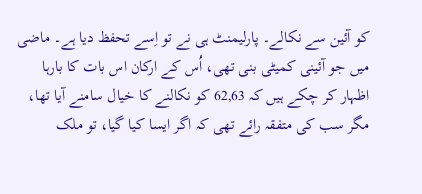کو آئین سے نکالے۔ پارلیمنٹ ہی نے تو اِسے تحفظ دیا ہے۔ ماضی میں جو آئینی کمیٹی بنی تھی، اُس کے ارکان اس بات کا بارہا اظہار کر چکے ہیں کہ 62,63 کو نکالنے کا خیال سامنے آیا تھا، مگر سب کی متفقہ رائے تھی کہ اگر ایسا کیا گیا، تو ملک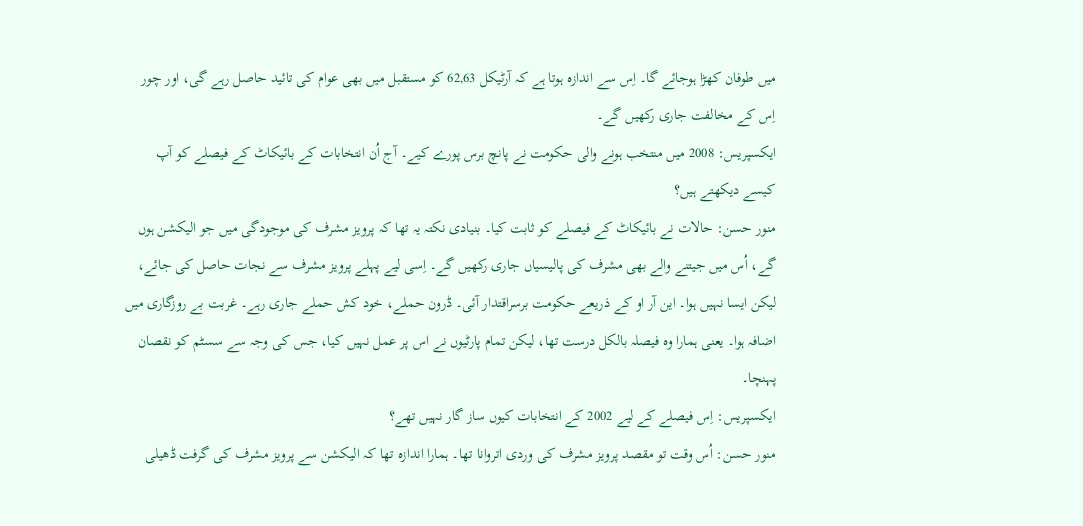میں طوفان کھڑا ہوجائے گا۔ اِس سے اندازہ ہوتا ہے کہ آرٹیکل 62,63 کو مستقبل میں بھی عوام کی تائید حاصل رہے گی، اور چور اِس کے مخالفت جاری رکھیں گے۔
ایکسپریس: 2008 میں منتخب ہونے والی حکومت نے پانچ برس پورے کیے۔ آج اُن انتخابات کے بائیکاٹ کے فیصلے کو آپ کیسے دیکھتے ہیں؟
منور حسن: حالات نے بائیکاٹ کے فیصلے کو ثابت کیا۔ بنیادی نکتہ یہ تھا کہ پرویز مشرف کی موجودگی میں جو الیکشن ہوں گے، اُس میں جیتنے والے بھی مشرف کی پالیسیاں جاری رکھیں گے۔ اِسی لیے پہلے پرویز مشرف سے نجات حاصل کی جائے، لیکن ایسا نہیں ہوا۔ این آر او کے ذریعے حکومت برسراقتدار آئی۔ ڈرون حملے، خود کش حملے جاری رہے۔ غربت بے روزگاری میں اضافہ ہوا۔ یعنی ہمارا وہ فیصلہ بالکل درست تھا، لیکن تمام پارٹیوں نے اس پر عمل نہیں کیا، جس کی وجہ سے سسٹم کو نقصان پہنچا۔
ایکسپریس: اِس فیصلے کے لیے 2002 کے انتخابات کیوں ساز گار نہیں تھے؟
منور حسن: اُس وقت تو مقصد پرویز مشرف کی وردی اتروانا تھا۔ ہمارا اندازہ تھا کہ الیکشن سے پرویز مشرف کی گرفت ڈھیلی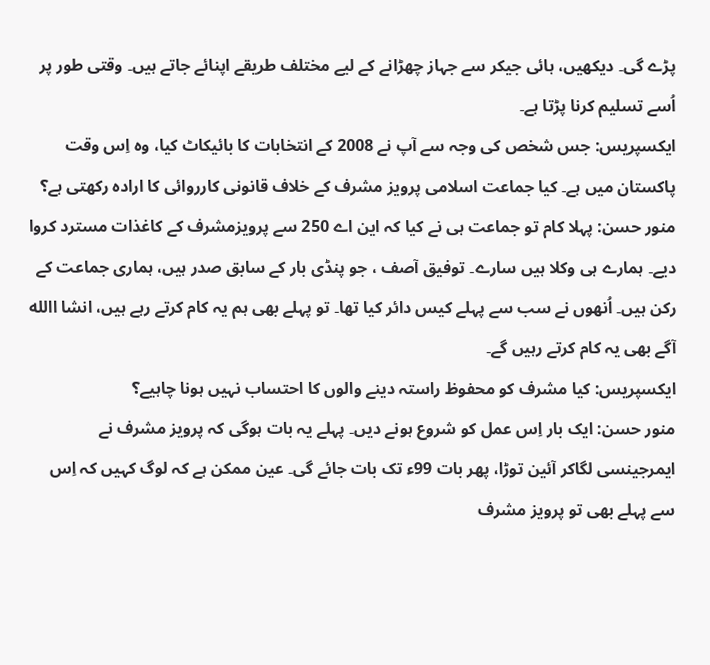پڑے گی۔ دیکھیں، ہائی جیکر سے جہاز چھڑانے کے لیے مختلف طریقے اپنائے جاتے ہیں۔ وقتی طور پر اُسے تسلیم کرنا پڑتا ہے۔
ایکسپریس: جس شخص کی وجہ سے آپ نے 2008 کے انتخابات کا بائیکاٹ کیا، وہ اِس وقت پاکستان میں ہے۔ کیا جماعت اسلامی پرویز مشرف کے خلاف قانونی کارروائی کا ارادہ رکھتی ہے؟
منور حسن: پہلا کام تو جماعت ہی نے کیا کہ این اے 250 سے پرویزمشرف کے کاغذات مسترد کروا دیے۔ ہمارے ہی وکلا ہیں سارے۔ توفیق آصف ، جو پنڈی بار کے سابق صدر ہیں، ہماری جماعت کے رکن ہیں۔ اُنھوں نے سب سے پہلے کیس دائر کیا تھا۔ تو پہلے بھی ہم یہ کام کرتے رہے ہیں، انشا االله آگے بھی یہ کام کرتے رہیں گے۔
ایکسپریس: کیا مشرف کو محفوظ راستہ دینے والوں کا احتساب نہیں ہونا چاہیے؟
منور حسن: ایک بار اِس عمل کو شروع ہونے دیں۔ پہلے یہ بات ہوگی کہ پرویز مشرف نے ایمرجینسی لگاکر آئین توڑا، پھر بات 99ء تک بات جائے گی۔ عین ممکن ہے کہ لوگ کہیں کہ اِس سے پہلے بھی تو پرویز مشرف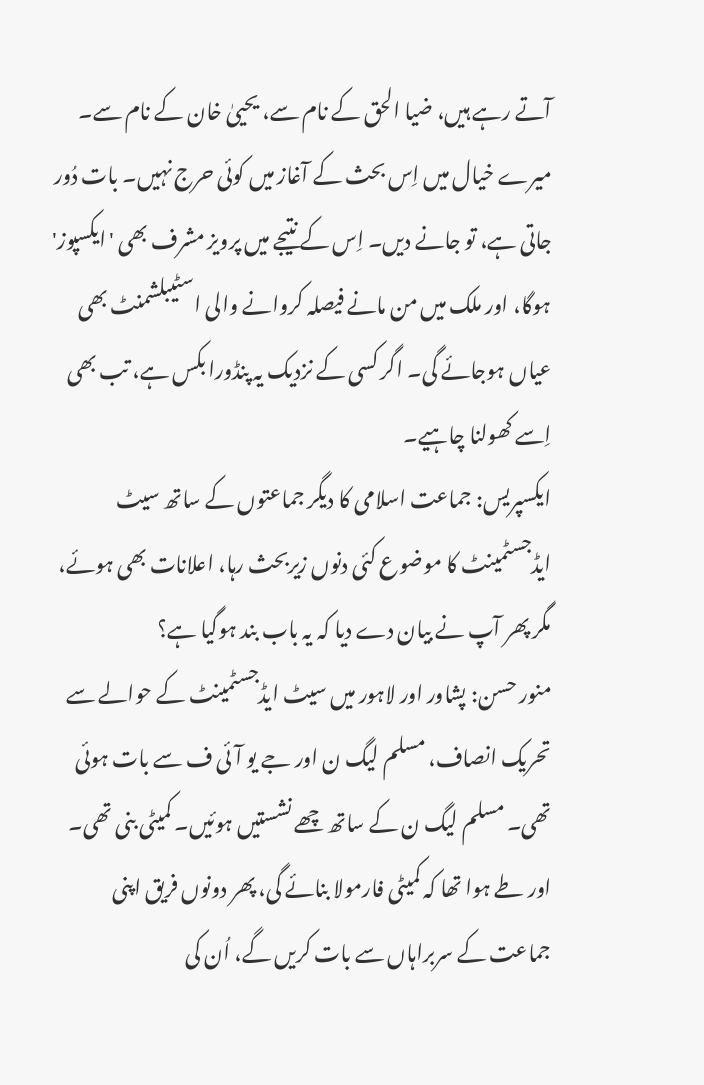آتے رہے ہیں، ضیا الحق کے نام سے، یحییٰ خان کے نام سے۔ میرے خیال میں اِس بحث کے آغاز میں کوئی حرج نہیں۔ بات دُور جاتی ہے، تو جانے دیں۔ اِس کے نتیجے میں پرویز مشرف بھی 'ایکسپوز' ہوگا، اور ملک میں من مانے فیصلہ کروانے والی اسٹیبلشمنٹ بھی عیاں ہوجائے گی۔ اگر کسی کے نزدیک یہ پنڈورا بکس ہے، تب بھی اِسے کھولنا چاہیے۔
ایکسپریس: جماعت اسلامی کا دیگر جماعتوں کے ساتھ سیٹ ایڈجسٹمینٹ کا موضوع کئی دنوں زیربحث رہا، اعلانات بھی ہوئے، مگر پھر آپ نے بیان دے دیا کہ یہ باب بند ہوگیا ہے؟
منور حسن: پشاور اور لاہور میں سیٹ ایڈجسٹمینٹ کے حوالے سے تحریک انصاف، مسلم لیگ ن اور جے یو آئی ف سے بات ہوئی تھی۔ مسلم لیگ ن کے ساتھ چھے نشستیں ہوئیں۔ کمیٹی بنی تھی۔ اور طے ہوا تھا کہ کمیٹی فارمولا بنائے گی، پھر دونوں فریق اپنی جماعت کے سربراہاں سے بات کریں گے، اُن کی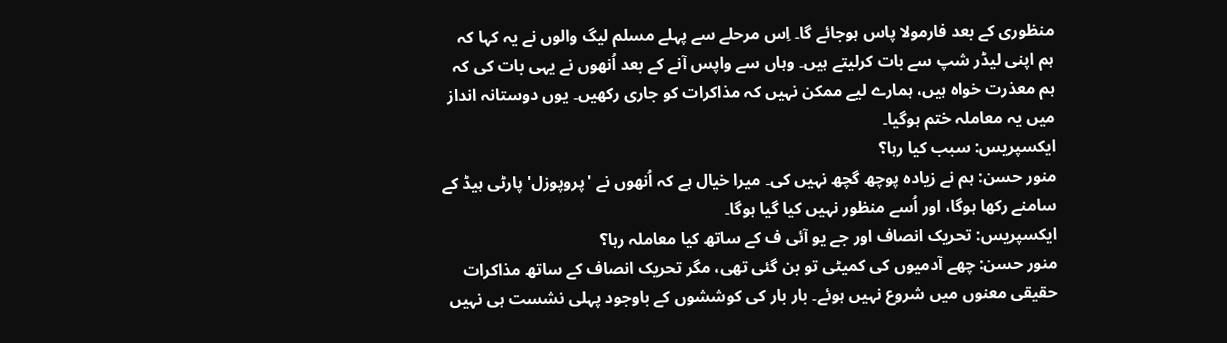منظوری کے بعد فارمولا پاس ہوجائے گا۔ اِس مرحلے سے پہلے مسلم لیگ والوں نے یہ کہا کہ ہم اپنی لیڈر شپ سے بات کرلیتے ہیں۔ وہاں سے واپس آنے کے بعد اُنھوں نے یہی بات کی کہ ہم معذرت خواہ ہیں، ہمارے لیے ممکن نہیں کہ مذاکرات کو جاری رکھیں۔ یوں دوستانہ انداز میں یہ معاملہ ختم ہوگیا۔
ایکسپریس: سبب کیا رہا؟
منور حسن: ہم نے زیادہ پوچھ گچھ نہیں کی۔ میرا خیال ہے کہ اُنھوں نے 'پروپوزل' پارٹی ہیڈ کے سامنے رکھا ہوگا، اور اُسے منظور نہیں کیا گیا ہوگا۔
ایکسپریس: تحریک انصاف اور جے یو آئی ف کے ساتھ کیا معاملہ رہا؟
منور حسن: چھے آدمیوں کی کمیٹی تو بن گئی تھی، مگر تحریک انصاف کے ساتھ مذاکرات حقیقی معنوں میں شروع نہیں ہوئے۔ بار بار کی کوششوں کے باوجود پہلی نشست ہی نہیں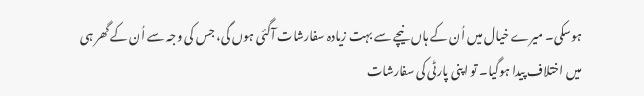ہوسکی۔ میرے خیال میں اُن کے ہاں نیچے سے بہت زیادہ سفارشات آگئی ہوں گی، جس کی وجہ سے اُن کے گھر ہی میں اختلاف پیدا ہوگیا۔ تو اپنی پارٹی کی سفارشات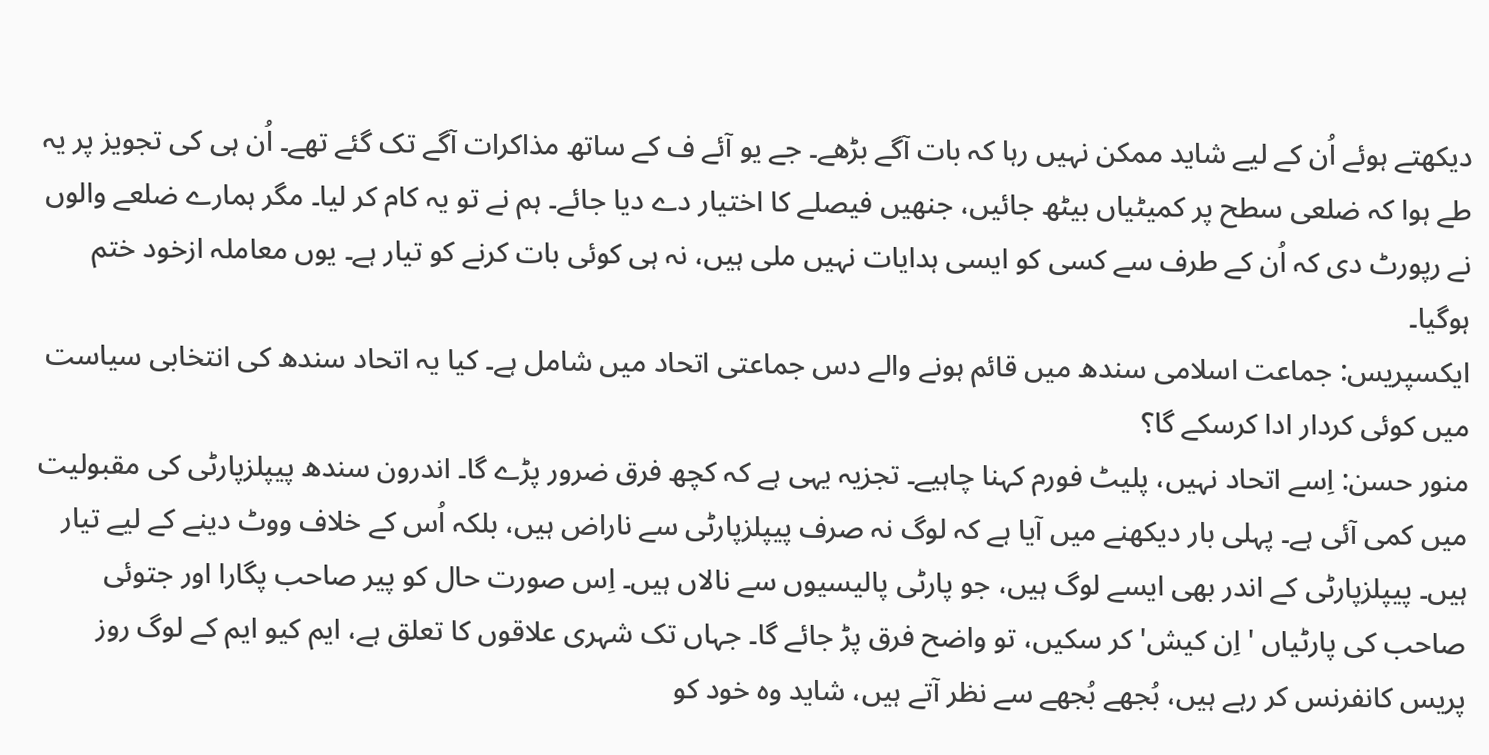دیکھتے ہوئے اُن کے لیے شاید ممکن نہیں رہا کہ بات آگے بڑھے۔ جے یو آئے ف کے ساتھ مذاکرات آگے تک گئے تھے۔ اُن ہی کی تجویز پر یہ طے ہوا کہ ضلعی سطح پر کمیٹیاں بیٹھ جائیں، جنھیں فیصلے کا اختیار دے دیا جائے۔ ہم نے تو یہ کام کر لیا۔ مگر ہمارے ضلعے والوں نے رپورٹ دی کہ اُن کے طرف سے کسی کو ایسی ہدایات نہیں ملی ہیں، نہ ہی کوئی بات کرنے کو تیار ہے۔ یوں معاملہ ازخود ختم ہوگیا۔
ایکسپریس: جماعت اسلامی سندھ میں قائم ہونے والے دس جماعتی اتحاد میں شامل ہے۔ کیا یہ اتحاد سندھ کی انتخابی سیاست میں کوئی کردار ادا کرسکے گا؟
منور حسن: اِسے اتحاد نہیں، پلیٹ فورم کہنا چاہیے۔ تجزیہ یہی ہے کہ کچھ فرق ضرور پڑے گا۔ اندرون سندھ پیپلزپارٹی کی مقبولیت میں کمی آئی ہے۔ پہلی بار دیکھنے میں آیا ہے کہ لوگ نہ صرف پیپلزپارٹی سے ناراض ہیں، بلکہ اُس کے خلاف ووٹ دینے کے لیے تیار ہیں۔ پیپلزپارٹی کے اندر بھی ایسے لوگ ہیں، جو پارٹی پالیسیوں سے نالاں ہیں۔ اِس صورت حال کو پیر صاحب پگارا اور جتوئی صاحب کی پارٹیاں 'اِن کیش' کر سکیں، تو واضح فرق پڑ جائے گا۔ جہاں تک شہری علاقوں کا تعلق ہے، ایم کیو ایم کے لوگ روز پریس کانفرنس کر رہے ہیں، بُجھے بُجھے سے نظر آتے ہیں، شاید وہ خود کو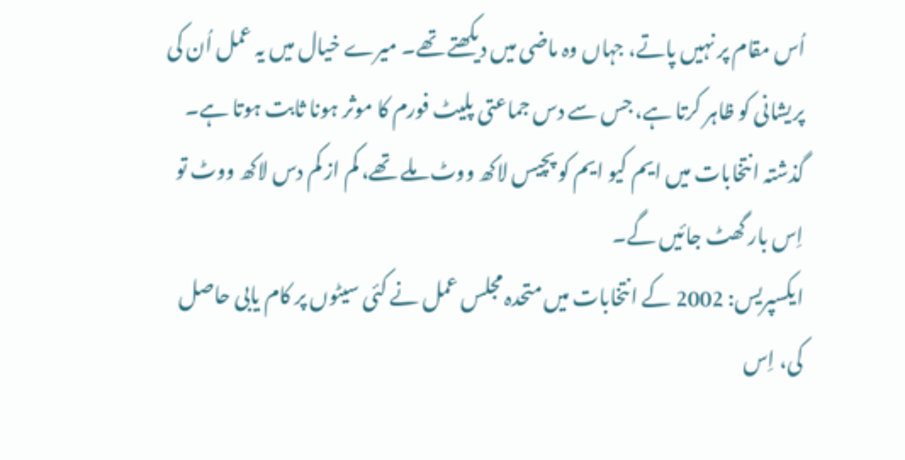اُس مقام پر نہیں پاتے، جہاں وہ ماضی میں دیکھتے تھے۔ میرے خیال میں یہ عمل اُن کی پریشانی کو ظاہر کرتا ہے، جس سے دس جماعتی پلیٹ فورم کا موثر ہونا ثابت ہوتا ہے۔ گذشتہ انتخابات میں ایم کیو ایم کو پچیس لاکھ ووٹ ملے تھے، کم از کم دس لاکھ ووٹ تو اِس بار گھٹ جائیں گے۔
ایکسپریس: 2002 کے انتخابات میں متحدہ مجلس عمل نے کئی سیٹوں پر کام یابی حاصل کی، اِس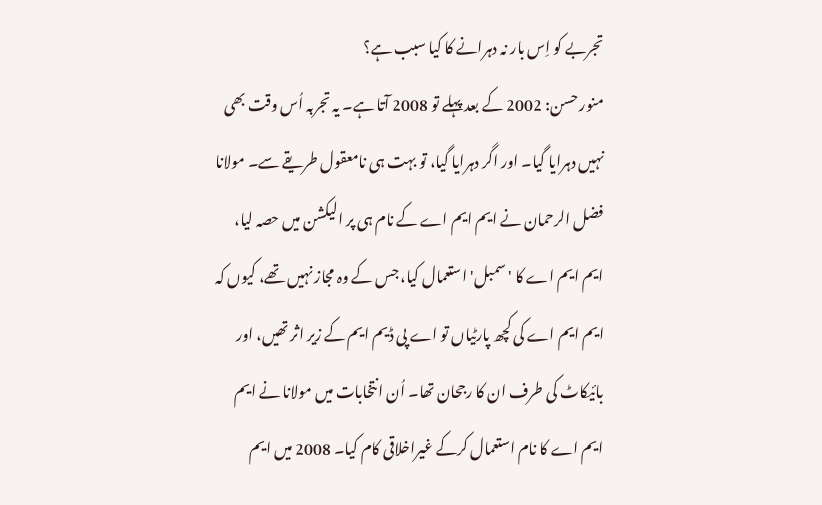تجربے کو اِس بار نہ دہرانے کا کیا سبب ہے؟
منور حسن: 2002 کے بعد پہلے تو 2008 آتا ہے۔ یہ تجربہ اُس وقت بھی نہیں دہرایا گیا۔ اور اگر دہرایا گیا، تو بہت ہی نامعقول طریقے سے۔ مولانا فضل الرحمان نے ایم ایم اے کے نام ہی پر الیکشن میں حصہ لیا، ایم ایم اے کا 'سمبل' استعمال کیا، جس کے وہ مجاز نہیں تھے، کیوں کہ ایم ایم اے کی کچھ پارٹیاں تو اے پی ڈیم ایم کے زیر اثر تھیں، اور بائیکاٹ کی طرف ان کا رجحان تھا۔ اُن انتخابات میں مولانا نے ایم ایم اے کا نام استعمال کرکے غیراخلاقی کام کیا۔ 2008 میں ایم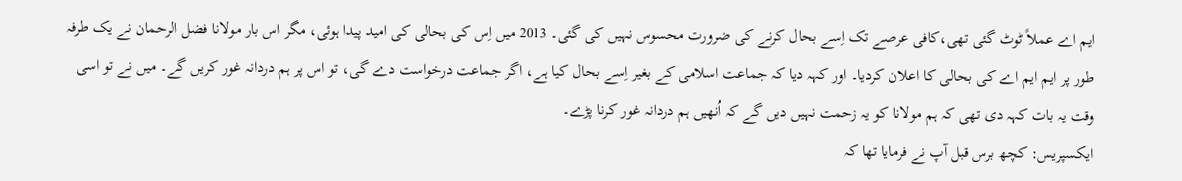ایم اے عملاً ٹوٹ گئی تھی،کافی عرصے تک اِسے بحال کرنے کی ضرورت محسوس نہیں کی گئی۔ 2013 میں اِس کی بحالی کی امید پیدا ہوئی، مگر اس بار مولانا فضل الرحمان نے یک طرفہ طور پر ایم ایم اے کی بحالی کا اعلان کردیا۔ اور کہہ دیا کہ جماعت اسلامی کے بغیر اِسے بحال کیا ہے، اگر جماعت درخواست دے گی، تو اس پر ہم دردانہ غور کریں گے۔ میں نے تو اسی وقت یہ بات کہہ دی تھی کہ ہم مولانا کو یہ زحمت نہیں دیں گے کہ اُنھیں ہم دردانہ غور کرنا پڑے۔
ایکسپریس: کچھ برس قبل آپ نے فرمایا تھا کہ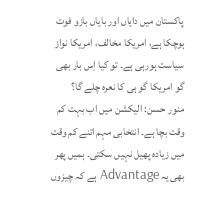پاکستان میں دایاں اور بایاں بازو فوت ہوچکا ہے، امریکا مخالف، امریکا نواز سیاست ہورہی ہے۔ تو کیا اِس بار بھی گو امریکا گو ہی کا نعرہ چلے گا؟
منور حسن: الیکشن میں اب بہت کم وقت بچا ہے۔ انتخابی مہم اتنے کم وقت میں زیادہ پھیل نہیں سکتی۔ ہمیں پھر بھی یہ Advantage ہے کہ چیزوں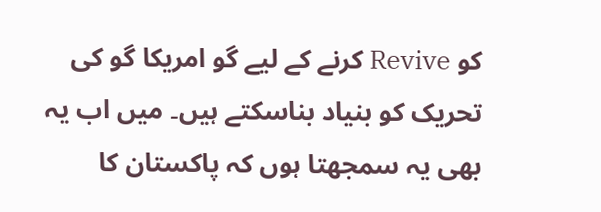کو Revive کرنے کے لیے گو امریکا گو کی تحریک کو بنیاد بناسکتے ہیں۔ میں اب یہ بھی یہ سمجھتا ہوں کہ پاکستان کا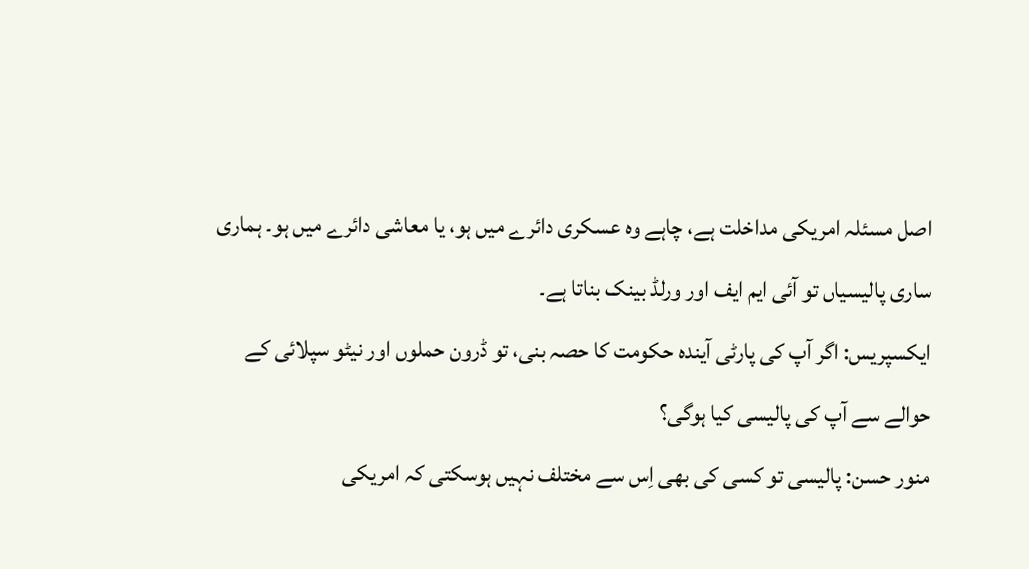اصل مسئلہ امریکی مداخلت ہے، چاہے وہ عسکری دائرے میں ہو، یا معاشی دائرے میں ہو۔ ہماری ساری پالیسیاں تو آئی ایم ایف اور ورلڈ بینک بناتا ہے۔
ایکسپریس: اگر آپ کی پارٹی آیندہ حکومت کا حصہ بنی، تو ڈرون حملوں اور نیٹو سپلائی کے حوالے سے آپ کی پالیسی کیا ہوگی؟
منور حسن: پالیسی تو کسی کی بھی اِس سے مختلف نہیں ہوسکتی کہ امریکی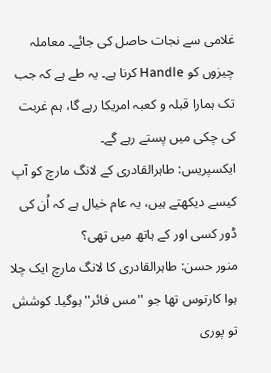غلامی سے نجات حاصل کی جائے۔ معاملہ چیزوں کو Handle کرنا ہے۔ یہ طے ہے کہ جب تک ہمارا قبلہ و کعبہ امریکا رہے گا، ہم غربت کی چکی میں پستے رہے گے۔
ایکسپریس: طاہرالقادری کے لانگ مارچ کو آپ کیسے دیکھتے ہیں، یہ عام خیال ہے کہ اُن کی ڈور کسی اور کے ہاتھ میں تھی؟
منور حسن: طاہرالقادری کا لانگ مارچ ایک چلا ہوا کارتوس تھا جو ''مس فائر'' ہوگیا۔ کوشش تو پوری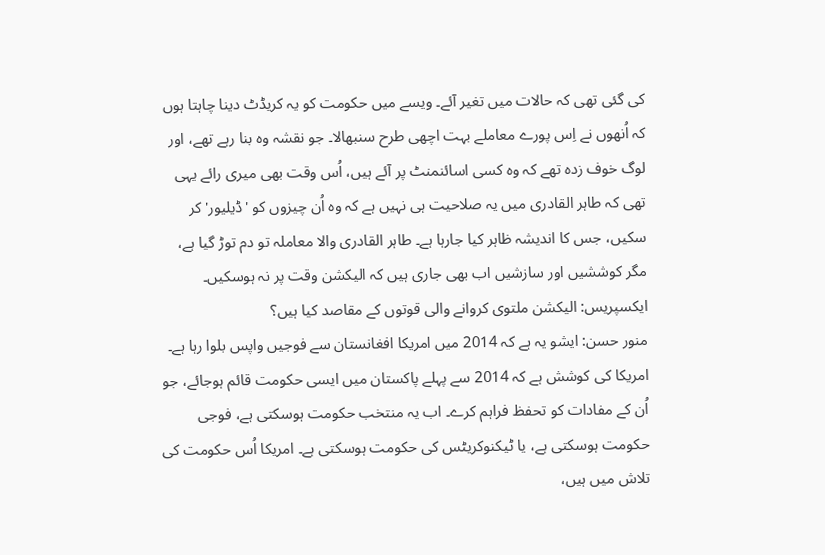کی گئی تھی کہ حالات میں تغیر آئے۔ ویسے میں حکومت کو یہ کریڈٹ دینا چاہتا ہوں کہ اُنھوں نے اِس پورے معاملے بہت اچھی طرح سنبھالا۔ جو نقشہ وہ بنا رہے تھے، اور لوگ خوف زدہ تھے کہ وہ کسی اسائنمنٹ پر آئے ہیں، اُس وقت بھی میری رائے یہی تھی کہ طاہر القادری میں یہ صلاحیت ہی نہیں ہے کہ وہ اُن چیزوں کو 'ڈیلیور' کر سکیں، جس کا اندیشہ ظاہر کیا جارہا ہے۔ طاہر القادری والا معاملہ تو دم توڑ گیا ہے، مگر کوششیں اور سازشیں اب بھی جاری ہیں کہ الیکشن وقت پر نہ ہوسکیں۔
ایکسپریس: الیکشن ملتوی کروانے والی قوتوں کے مقاصد کیا ہیں؟
منور حسن: ایشو یہ ہے کہ 2014 میں امریکا افغانستان سے فوجیں واپس بلوا رہا ہے۔ امریکا کی کوشش ہے کہ 2014 سے پہلے پاکستان میں ایسی حکومت قائم ہوجائے، جو اُن کے مفادات کو تحفظ فراہم کرے۔ اب یہ منتخب حکومت ہوسکتی ہے، فوجی حکومت ہوسکتی ہے، یا ٹیکنوکریٹس کی حکومت ہوسکتی ہے۔ امریکا اُس حکومت کی تلاش میں ہیں،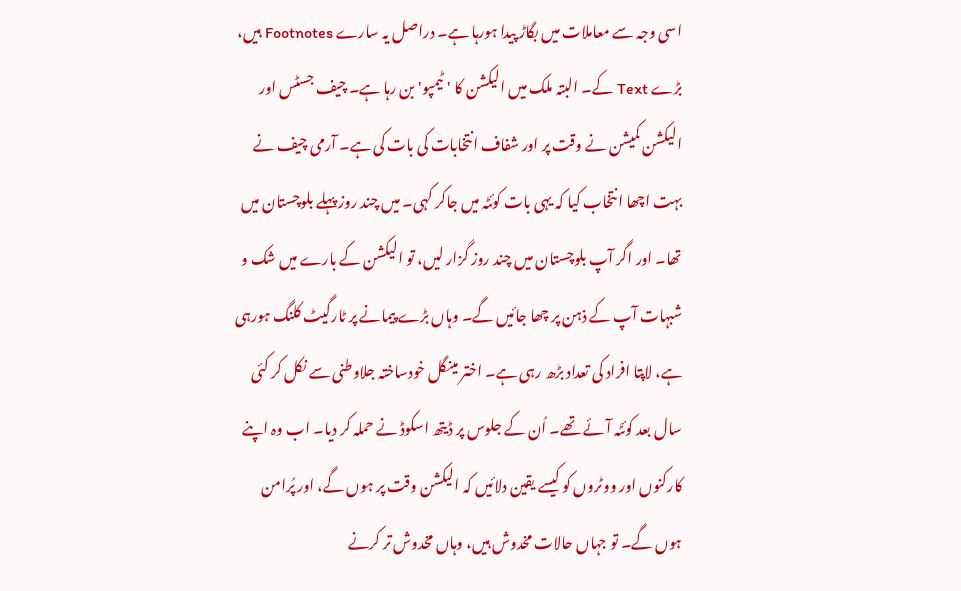اسی وجہ سے معاملات میں بگاڑ پیدا ہورہا ہے۔ دراصل یہ سارے Footnotes ہیں، بڑے Text کے۔ البتہ ملک میں الیکشن کا 'ٹیمپو' بن رہا ہے۔ چیف جسٹس اور الیکشن کمیشن نے وقت پر اور شفاف انتخابات کی بات کی ہے۔ آرمی چیف نے بہت اچھا انتخاب کیا کہ یہی بات کوئٹہ میں جاکر کہی۔ میں چند روز پہلے بلوچستان میں تھا۔ اور اگر آپ بلوچستان میں چند روز گزار لیں، تو الیکشن کے بارے میں شک و شبہات آپ کے ذہن پر چھا جائیں گے۔ وہاں بڑے پیمانے پر ٹارگیٹ کلنگ ہورہی ہے، لاپتا افراد کی تعداد بڑھ رہی ہے۔ اختر مینگل خودساختہ جلاوطنی سے نکل کر کئی سال بعد کوئٹہ آئے تھے۔ اُن کے جلوس پر ڈیتھ اسکوڈ نے حملہ کر دیا۔ اب وہ اپنے کارکنوں اور ووٹروں کو کیسے یقین دلائیں کہ الیکشن وقت پر ہوں گے، اور پُرامن ہوں گے۔ تو جہاں حالات مخدوش ہیں، وہاں مخدوش تر کرنے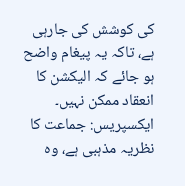کی کوشش کی جارہی ہے، تاکہ یہ پیغام واضح ہو جائے کہ الیکشن کا انعقاد ممکن نہیں۔
ایکسپریس: جماعت کا نظریہ مذہبی ہے، وہ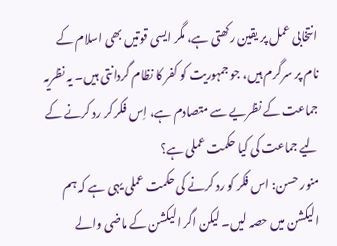انتخابی عمل پر یقین رکھتی ہے، مگر ایسی قوتیں بھی اسلام کے نام پر سرگرم ہیں، جو جمہوریت کو کفر کا نظام گردانتی ہیں۔ یہ نظریہ جماعت کے نظریے سے متصادم ہے، اِس فکر کر رد کرنے کے لیے جماعت کی کیا حکمت عملی ہے؟
منور حسن: اس فکر کو رد کرنے کی حکمت عملی یہی ہے کہ ہم الیکشن میں حصہ لیں۔ لیکن اگر الیکشن کے ماضی والے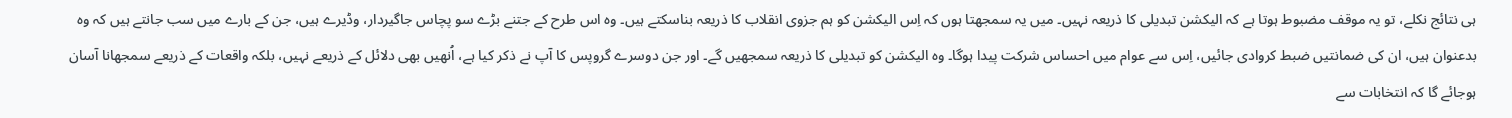ہی نتائج نکلے، تو یہ موقف مضبوط ہوتا ہے کہ الیکشن تبدیلی کا ذریعہ نہیں۔ میں یہ سمجھتا ہوں کہ اِس الیکشن کو ہم جزوی انقلاب کا ذریعہ بناسکتے ہیں۔ وہ اس طرح کے جتنے بڑے سو پچاس جاگیردار، وڈیرے ہیں، جن کے بارے میں سب جانتے ہیں کہ وہ بدعنوان ہیں، ان کی ضمانتیں ضبط کروادی جائیں، اِس سے عوام میں احساس شرکت پیدا ہوگا۔ وہ الیکشن کو تبدیلی کا ذریعہ سمجھیں گے۔ اور جن دوسرے گروپس کا آپ نے ذکر کیا ہے، اُنھیں بھی دلائل کے ذریعے نہیں، بلکہ واقعات کے ذریعے سمجھانا آسان ہوجائے گا کہ انتخابات سے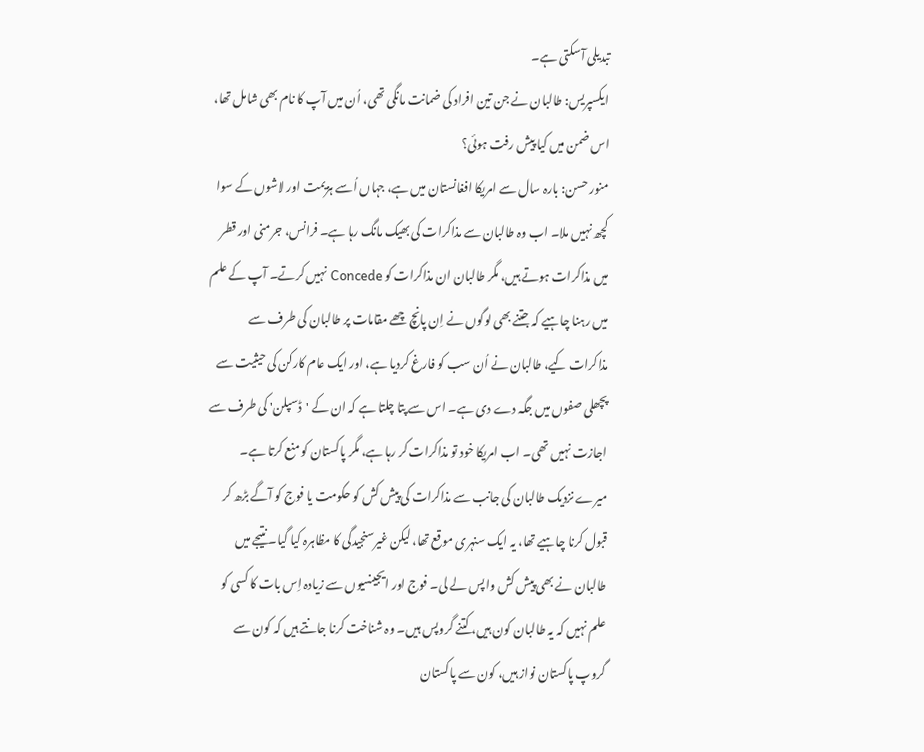تبدیلی آسکتی ہے۔
ایکسپریس: طالبان نے جن تین افراد کی ضمانت مانگی تھی، اُن میں آپ کا نام بھی شامل تھا، اس ضمن میں کیا پیش رفت ہوئی؟
منور حسن: بارہ سال سے امریکا افغانستان میں ہے، جہاں اُسے ہزیمت اور لاشوں کے سوا کچھ نہیں ملا۔ اب وہ طالبان سے مذاکرات کی بھیک مانگ رہا ہے۔ فرانس، جرمنی اور قطر میں مذاکرات ہوتے ہیں، مگر طالبان ان مذاکرات کو Concede نہیں کرتے۔ آپ کے علم میں رہنا چاہیے کہ جتنے بھی لوگوں نے اِن پانچ چھے مقامات پر طالبان کی طرف سے مذاکرات کیے، طالبان نے اُن سب کو فارغ کردیا ہے، اور ایک عام کارکن کی حیثیت سے پچھلی صفوں میں جگہ دے دی ہے۔ اس سے پتا چلتا ہے کہ ان کے 'ڈسپلن' کی طرف سے اجازت نہیں تھی۔ اب امریکا خود تو مذاکرات کر رہا ہے، مگر پاکستان کو منع کرتا ہے۔ میرے نزدیک طالبان کی جانب سے مذاکرات کی پیش کش کو حکومت یا فوج کو آگے بڑھ کر قبول کرنا چاہیے تھا، یہ ایک سنہری موقع تھا، لیکن غیرسنجیدگی کا مظاہرہ کیا گیا۔ نتیجے میں طالبان نے بھی پیش کش واپس لے لی۔ فوج اور ایجینسیوں سے زیادہ اِس بات کا کسی کو علم نہیں کہ یہ طالبان کون ہیں، کتنے گروپس ہیں۔ وہ شناخت کرنا جانتے ہیں کہ کون سے گروپ پاکستان نواز ہیں، کون سے پاکستان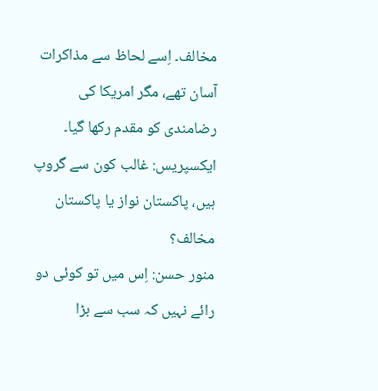مخالف۔ اِسے لحاظ سے مذاکرات آسان تھے، مگر امریکا کی رضامندی کو مقدم رکھا گیا۔
ایکسپریس: غالب کون سے گروپ ہیں، پاکستان نواز یا پاکستان مخالف؟
منور حسن: اِس میں تو کوئی دو رائے نہیں کہ سب سے بڑا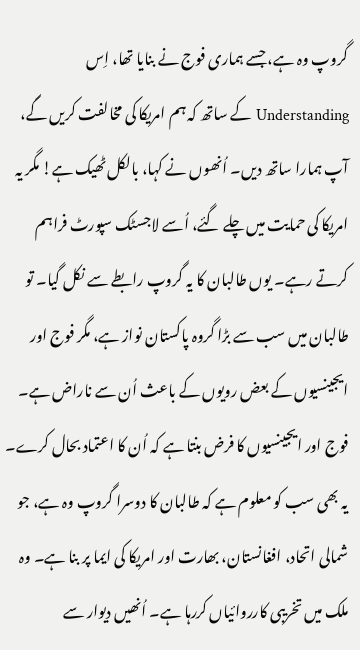گروپ وہ ہے، جسے ہماری فوج نے بنایا تھا، اِس Understanding کے ساتھ کہ ہم امریکا کی مخالفت کریں گے، آپ ہمارا ساتھ دیں۔ اُنھوں نے کہا، بالکل ٹھیک ہے! مگر یہ امریکا کی حمایت میں چلے گئے، اُسے لاجسٹک سپورٹ فراہم کرتے رہے۔ یوں طالبان کا یہ گروپ رابطے سے نکل گیا۔ تو طالبان میں سب سے بڑا گروہ پاکستان نواز ہے، مگر فوج اور ایجینسیوں کے بعض رویوں کے باعث اُن سے ناراض ہے۔ فوج اور ایجینسیوں کا فرض بنتا ہے کہ اُن کا اعتماد بحال کرے۔ یہ بھی سب کو معلوم ہے کہ طالبان کا دوسرا گروپ وہ ہے، جو شمالی اتحاد، افغانستان، بھارت اور امریکا کی ایما پر بنا ہے۔ وہ ملک میں تخریبی کارروائیاں کررہا ہے۔ اُنھیں دیوار سے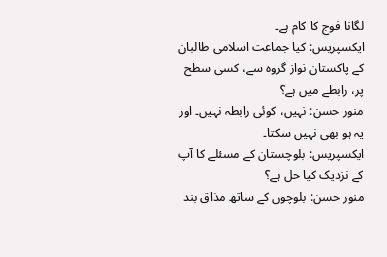لگانا فوج کا کام ہے۔
ایکسپریس: کیا جماعت اسلامی طالبان کے پاکستان نواز گروہ سے، کسی سطح پر، رابطے میں ہے؟
منور حسن: نہیں، کوئی رابطہ نہیں۔ اور یہ ہو بھی نہیں سکتا۔
ایکسپریس: بلوچستان کے مسئلے کا آپ کے نزدیک کیا حل ہے؟
منور حسن: بلوچوں کے ساتھ مذاق بند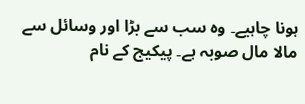ہونا چاہیے۔ وہ سب سے بڑا اور وسائل سے مالا مال صوبہ ہے۔ پیکیج کے نام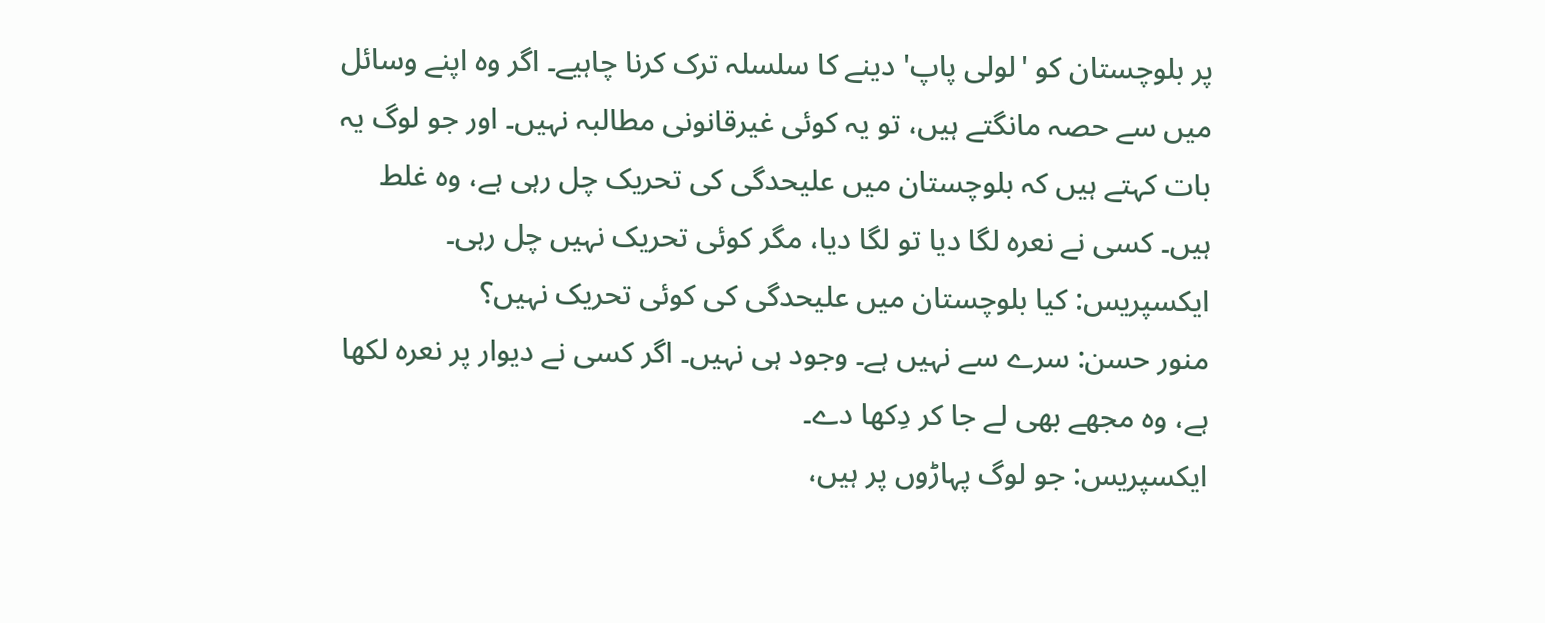پر بلوچستان کو 'لولی پاپ' دینے کا سلسلہ ترک کرنا چاہیے۔ اگر وہ اپنے وسائل میں سے حصہ مانگتے ہیں، تو یہ کوئی غیرقانونی مطالبہ نہیں۔ اور جو لوگ یہ بات کہتے ہیں کہ بلوچستان میں علیحدگی کی تحریک چل رہی ہے، وہ غلط ہیں۔ کسی نے نعرہ لگا دیا تو لگا دیا، مگر کوئی تحریک نہیں چل رہی۔
ایکسپریس: کیا بلوچستان میں علیحدگی کی کوئی تحریک نہیں؟
منور حسن: سرے سے نہیں ہے۔ وجود ہی نہیں۔ اگر کسی نے دیوار پر نعرہ لکھا ہے، وہ مجھے بھی لے جا کر دِکھا دے۔
ایکسپریس: جو لوگ پہاڑوں پر ہیں،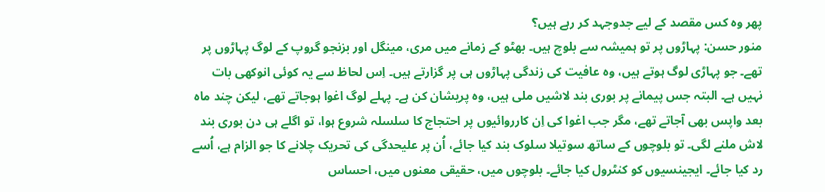پھر وہ کس مقصد کے لیے جدوجہد کر رہے ہیں؟
منور حسن: پہاڑوں پر تو ہمیشہ سے بلوچ ہیں۔ بھٹو کے زمانے میں مری، مینگل اور بزنجو گروپ کے لوگ پہاڑوں پر تھے۔ جو پہاڑی لوگ ہوتے ہیں، وہ عافیت کی زندگی پہاڑوں ہی پر گزارتے ہیں۔ اِس لحاظ سے یہ کوئی انوکھی بات نہیں ہے۔ البتہ جس پیمانے پر بوری بند لاشیں ملی ہیں، وہ پریشان کن ہے۔ پہلے لوگ اغوا ہوجاتے تھے، لیکن چند ماہ بعد واپس بھی آجاتے تھے، مگر جب اغوا کی اِن کارروائیوں پر احتجاج کا سلسلہ شروع ہوا، تو اگلے ہی دن بوری بند لاش ملنے لگی۔ تو بلوچوں کے ساتھ سوتیلا سلوک بند کیا جائے، اُن پر علیحدگی کی تحریک چلانے کا جو الزام ہے، اُسے رد کیا جائے۔ ایجینسیوں کو کنٹرول کیا جائے۔ بلوچوں میں، حقیقی معنوں میں، احساس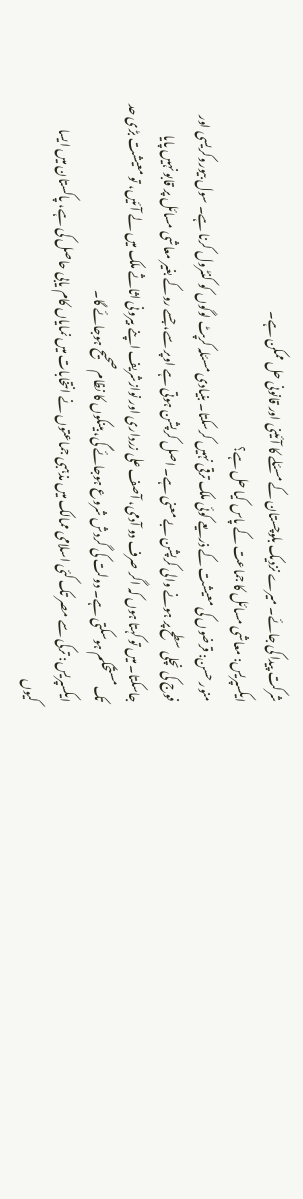شرکت پیدا کی جائے۔ میرے نزدیک بلوچستان کے مسئلے کا آئینی اور قانونی حل ممکن ہے۔
ایکسپریس: معاشی مسائل کا جماعت کے پاس کیا حل ہے؟
منور حسن: قرضوں کی معیشت کے ذریعے کوئی ملک ترقی نہیں کرسکتا۔ بنیادی مسئلہ کرپٹ لوگوں کو کنٹرول کرنا ہے۔ سول بیوروکریسی اور فوج کی نچلی سطح پر ہونے والی کرپشن بے معنی ہے۔ اصل کرپشن ہوتی ہے اوپر سے، جسے روکے بغیر معاشی مسائل پر قابو نہیں پایا جاسکتا۔ میں تو کہتا ہوں کہ اگر صرف دو آدمی، آصف علی زرداری اور نوازشریف اپنے بیرونی اثاثے ملک میں لے آئیں، تو معیشت بڑی حد تک مستحکم ہوسکتی ہے۔ دولت کی گردش شروع ہوجائے گی، بینکوں کا نظام صحیح ہوجائے گا۔
ایکسپریس: ترکی سے مصر تک کئی اسلامی ممالک میں مذہبی جماعتوں نے انتخابات میں نمایاں کام یابی حاصل کی ہے، پاکستان میں ایسا کیوں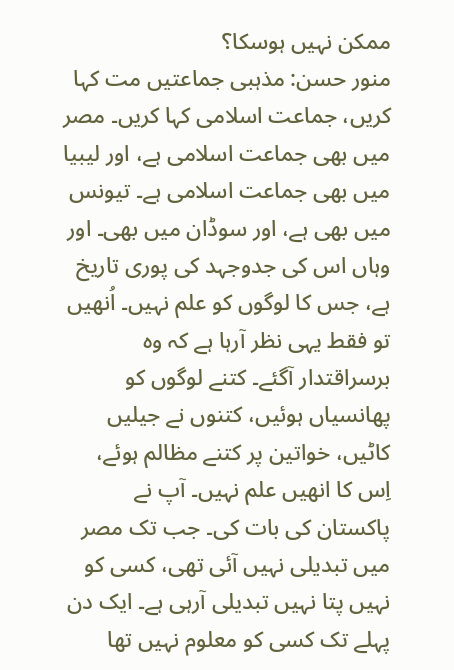ممکن نہیں ہوسکا؟
منور حسن: مذہبی جماعتیں مت کہا کریں، جماعت اسلامی کہا کریں۔ مصر میں بھی جماعت اسلامی ہے، اور لیبیا میں بھی جماعت اسلامی ہے۔ تیونس میں بھی ہے، اور سوڈان میں بھی۔ اور وہاں اس کی جدوجہد کی پوری تاریخ ہے، جس کا لوگوں کو علم نہیں۔ اُنھیں تو فقط یہی نظر آرہا ہے کہ وہ برسراقتدار آگئے۔ کتنے لوگوں کو پھانسیاں ہوئیں، کتنوں نے جیلیں کاٹیں، خواتین پر کتنے مظالم ہوئے، اِس کا انھیں علم نہیں۔ آپ نے پاکستان کی بات کی۔ جب تک مصر میں تبدیلی نہیں آئی تھی، کسی کو نہیں پتا نہیں تبدیلی آرہی ہے۔ ایک دن پہلے تک کسی کو معلوم نہیں تھا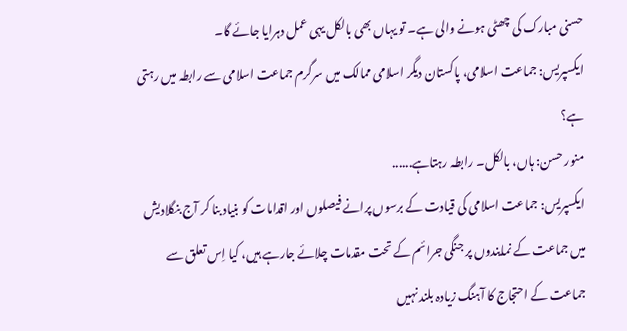حسنی مبارک کی چھٹی ہونے والی ہے۔ تو یہاں بھی بالکل یہی عمل دہرایا جائے گا۔
ایکسپریس: جماعت اسلامی، پاکستان دیگر اسلامی ممالک میں سرگرم جماعت اسلامی سے رابطہ میں رہتی ہے؟
منور حسن: ہاں، بالکل۔ رابطہ رہتاہے......
ایکسپریس: جماعت اسلامی کی قیادت کے برسوں پرانے فیصلوں اور اقدامات کو بنیاد بنا کر آج بنگلادیش میں جماعت کے نمایندوں پر جنگی جرائم کے تحت مقدمات چلائے جارہے ہیں، کیا اِس تعلق سے جماعت کے احتجاج کا آہنگ زیادہ بلند نہیں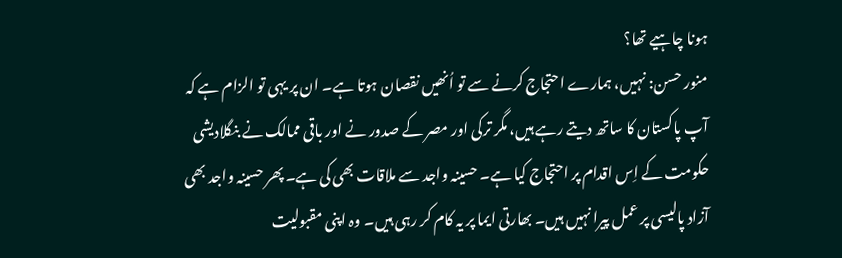ہونا چاہیے تھا؟
منور حسن: نہیں، ہمارے احتجاج کرنے سے تو اُنھیں نقصان ہوتا ہے۔ ان پر یہی تو الزام ہے کہ آپ پاکستان کا ساتھ دیتے رہے ہیں، مگر ترکی اور مصر کے صدور نے اور باقی ممالک نے بنگلادیشی حکومت کے اِس اقدام پر احتجاج کیا ہے۔ حسینہ واجد سے ملاقات بھی کی ہے۔ پھر حسینہ واجد بھی آزاد پالیسی پر عمل پیرا نہیں ہیں۔ بھارتی ایما پر یہ کام کر رہی ہیں۔ وہ اپنی مقبولیت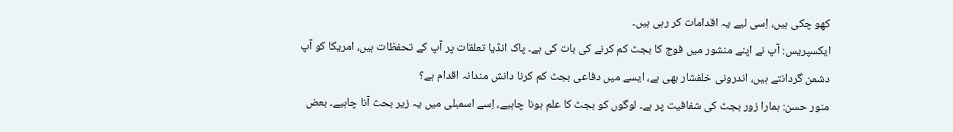کھو چکی ہیں، اِسی لیے یہ اقدامات کر رہی ہیں۔
ایکسپریس: آپ نے اپنے منشور میں فوج کا بجٹ کم کرنے کی بات کی ہے۔ پاک انڈیا تعلقات پر آپ کے تحفظات ہیں، امریکا کو آپ دشمن گردانتے ہیں، اندرونی خلفشار بھی ہے، ایسے میں دفاعی بجٹ کم کرنا دانش مندانہ اقدام ہے؟
منور حسن: ہمارا زور بجٹ کی شفافیت پر ہے۔ لوگوں کو بجٹ کا علم ہونا چاہیے، اِسے اسمبلی میں یہ زیر بحث آنا چاہیے۔ بعض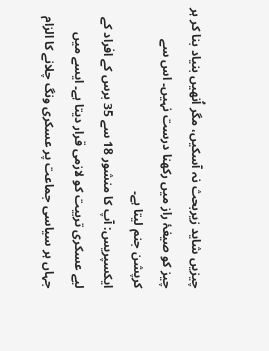چیزیں شاید زیربحث نہ آسکیں، مگر اُنھیں بنیاد بنا کر ہر چیز کو صیغۂ راز میں رکھنا درست نہیں۔ اس سے کرپشن جنم لیتا ہے۔
ایکسپریس: آپ کا منشور 18 سے 35 برس کے افراد کے لیے عسکری تربیت کو لازمی قرار دیتا ہے۔ ایسے میں جہاں ہر سیاسی جماعت پر عسکری ونگ چلانے کا الزام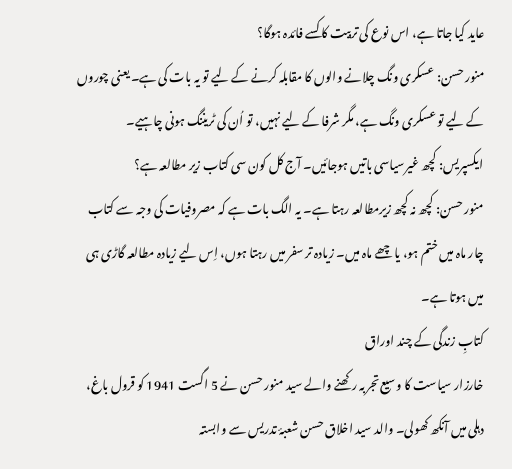عاید کیا جاتا ہے، اس نوع کی تربیت کا کسے فائدہ ہوگا؟
منور حسن: عسکری ونگ چلانے والوں کا مقابلہ کرنے کے لیے تو یہ بات کی ہے۔ یعنی چوروں کے لیے تو عسکری ونگ ہے، مگر شرفا کے لیے نہیں، تو اُن کی ٹریننگ ہونی چاہیے۔
ایکسپریس: کچھ غیرسیاسی باتیں ہوجائیں۔ آج کل کون سی کتاب زیر مطالعہ ہے؟
منور حسن: کچھ نہ کچھ زیرمطالعہ رہتا ہے۔ یہ الگ بات ہے کہ مصروفیات کی وجہ سے کتاب چار ماہ میں ختم ہو، یا چھے ماہ میں۔ زیادہ تر سفر میں رہتا ہوں، اِس لیے زیادہ مطالعہ گاڑی ہی میں ہوتا ہے۔
کتابِ زندگی کے چند اوراق
خارزار سیاست کا وسیع تجربہ رکھنے والے سید منور حسن نے 5 اگست 1941 کو قرول باغ، دہلی میں آنکھ کھولی۔ والد سید اخلاق حسن شعبۂ تدریس سے وابستہ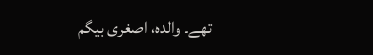تھے۔ والدہ، اصغری بیگم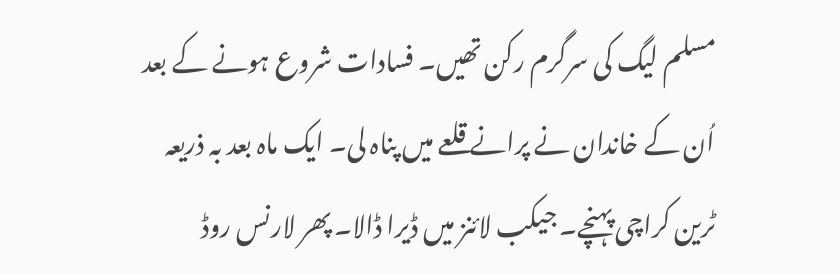مسلم لیگ کی سرگرم رکن تھیں۔ فسادات شروع ہونے کے بعد اُن کے خاندان نے پرانے قلعے میں پناہ لی۔ ایک ماہ بعد بہ ذریعہ ٹرین کراچی پہنچے۔ جیکب لائنز میں ڈیرا ڈالا۔ پھر لارنس روڈ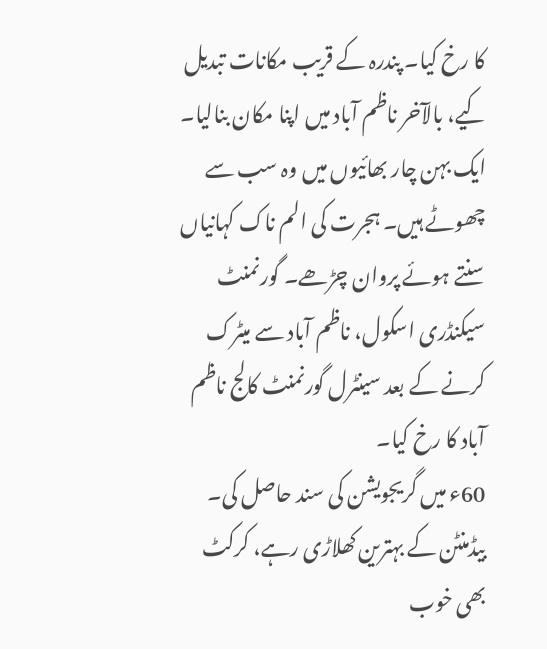کا رخ کیا۔ پندرہ کے قریب مکانات تبدیل کیے، بالآخر ناظم آباد میں اپنا مکان بنالیا۔ ایک بہن چار بھائیوں میں وہ سب سے چھوٹے ہیں۔ ہجرت کی الم ناک کہانیاں سنتے ہوئے پروان چڑھے۔ گورنمنٹ سیکنڈری اسکول، ناظم آباد سے میٹرک کرنے کے بعد سینٹرل گورنمنٹ کالج ناظم آباد کا رخ کیا۔
60ء میں گریجویشن کی سند حاصل کی۔ بیڈمنٹن کے بہترین کھلاڑی رہے، کرکٹ بھی خوب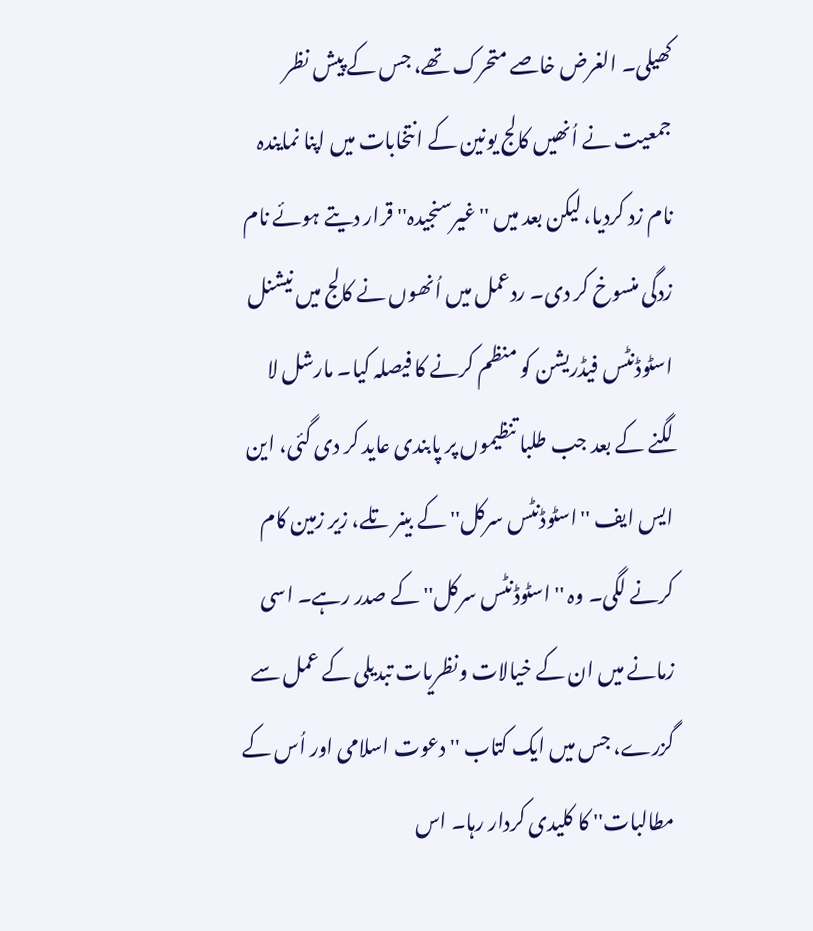کھیلی۔ الغرض خاصے متحرک تھے، جس کے پیش نظر جمعیت نے اُنھیں کالج یونین کے انتخابات میں اپنا نمایندہ نام زد کردیا، لیکن بعد میں ''غیرسنجیدہ'' قرار دیتے ہوئے نام زدگی منسوخ کر دی۔ ردعمل میں اُنھوں نے کالج میں نیشنل اسٹوڈنٹس فیڈریشن کو منظم کرنے کا فیصلہ کیا۔ مارشل لا لگنے کے بعد جب طلبا تنظیموں پر پابندی عاید کر دی گئی، این ایس ایف ''اسٹوڈنٹس سرکل'' کے بینر تلے، زیر زمین کام کرنے لگی۔ وہ ''اسٹوڈنٹس سرکل'' کے صدر رہے۔ اسی زمانے میں ان کے خیالات ونظریات تبدیلی کے عمل سے گزرے، جس میں ایک کتاب ''دعوت اسلامی اور اُس کے مطالبات'' کا کلیدی کردار رہا۔ اس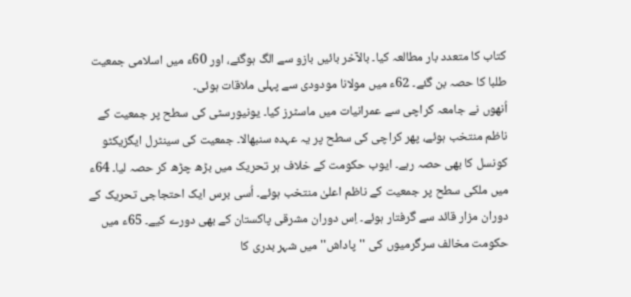کتاب کا متعدد بار مطالعہ کیا۔ بالآخر بائیں بازو سے الگ ہوگئے، اور 60ء میں اسلامی جمعیت طلبا کا حصہ بن گئے۔ 62ء میں مولانا مودودی سے پہلی ملاقات ہوئی۔
اُنھوں نے جامعہ کراچی سے عمرانیات میں ماسٹرز کیا۔ یونیورسٹی کی سطح پر جمعیت کے ناظم منتخب ہوئے، پھر کراچی کی سطح پر یہ عہدہ سنبھالا۔ جمعیت کی سینٹرل ایگزیکٹو کونسل کا بھی حصہ رہے۔ ایوب حکومت کے خلاف ہر تحریک میں بڑھ چڑھ کر حصہ لیا۔ 64ء میں ملکی سطح پر جمعیت کے ناظم اعلیٰ منتخب ہوئے۔ اُسی برس ایک احتجاجی تحریک کے دوران مزار قائد سے گرفتار ہوئے۔ اِس دوران مشرقی پاکستان کے بھی دورے کیے۔ 65ء میں حکومت مخالف سرگرمیوں کی ''پاداش'' میں شہر بدری کا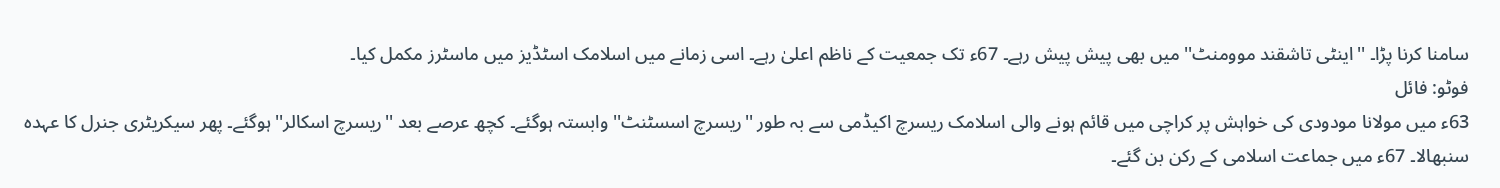سامنا کرنا پڑا۔ ''اینٹی تاشقند موومنٹ'' میں بھی پیش پیش رہے۔ 67ء تک جمعیت کے ناظم اعلیٰ رہے۔ اسی زمانے میں اسلامک اسٹڈیز میں ماسٹرز مکمل کیا۔
فوٹو: فائل
63ء میں مولانا مودودی کی خواہش پر کراچی میں قائم ہونے والی اسلامک ریسرچ اکیڈمی سے بہ طور ''ریسرچ اسسٹنٹ'' وابستہ ہوگئے۔ کچھ عرصے بعد ''ریسرچ اسکالر'' ہوگئے۔ پھر سیکریٹری جنرل کا عہدہ سنبھالا۔ 67ء میں جماعت اسلامی کے رکن بن گئے۔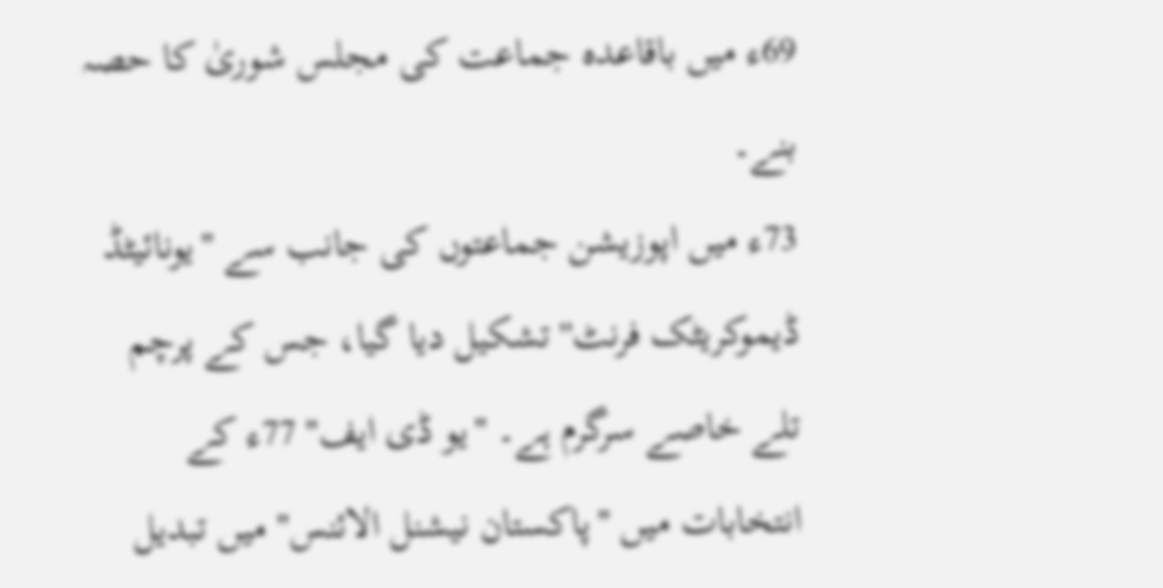69ء میں باقاعدہ جماعت کی مجلس شوریٰ کا حصہ بنے۔
73ء میں اپوزیشن جماعتوں کی جانب سے ''یونائیٹڈ ڈیموکریٹک فرنٹ'' تشکیل دیا گیا، جس کے پرچم تلے خاصے سرگرم ہے۔ ''یو ڈی ایف'' 77ء کے انتخابات میں ''پاکستان نیشنل الائنس'' میں تبدیل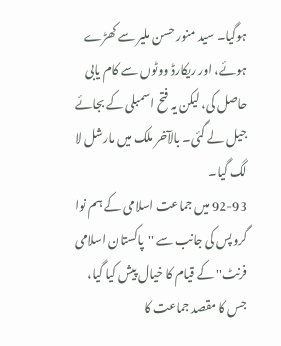ہوگیا۔ سید منور حسن ملیر سے کھڑے ہوئے، اور ریکارڈ ووٹوں سے کام یابی حاصل کی، لیکن یہ فتح اسمبلی کے بجائے جیل لے گئی۔ بالآخر ملک میں مارشل لا لگ گیا۔
92-93 میں جماعت اسلامی کے ہم نوا گروپس کی جانب سے ''پاکستان اسلامی فرنٹ'' کے قیام کا خیال پیش کیا گیا، جس کا مقصد جماعت کا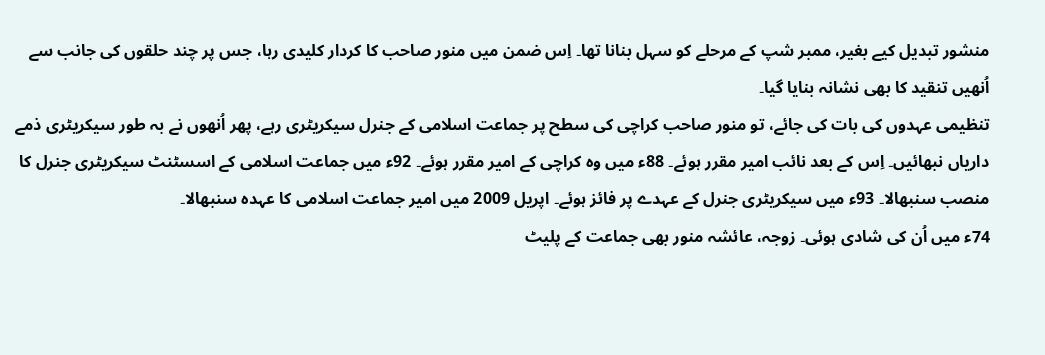منشور تبدیل کیے بغیر، ممبر شپ کے مرحلے کو سہل بنانا تھا۔ اِس ضمن میں منور صاحب کا کردار کلیدی رہا، جس پر چند حلقوں کی جانب سے اُنھیں تنقید کا بھی نشانہ بنایا گیا۔
تنظیمی عہدوں کی بات کی جائے، تو منور صاحب کراچی کی سطح پر جماعت اسلامی کے جنرل سیکریٹری رہے، پھر اُنھوں نے بہ طور سیکریٹری ذمے داریاں نبھائیں۔ اِس کے بعد نائب امیر مقرر ہوئے۔ 88ء میں وہ کراچی کے امیر مقرر ہوئے۔ 92ء میں جماعت اسلامی کے اسسٹنٹ سیکریٹری جنرل کا منصب سنبھالا۔ 93ء میں سیکریٹری جنرل کے عہدے پر فائز ہوئے۔ اپریل 2009 میں امیر جماعت اسلامی کا عہدہ سنبھالا۔
74ء میں اُن کی شادی ہوئی۔ زوجہ، عائشہ منور بھی جماعت کے پلیٹ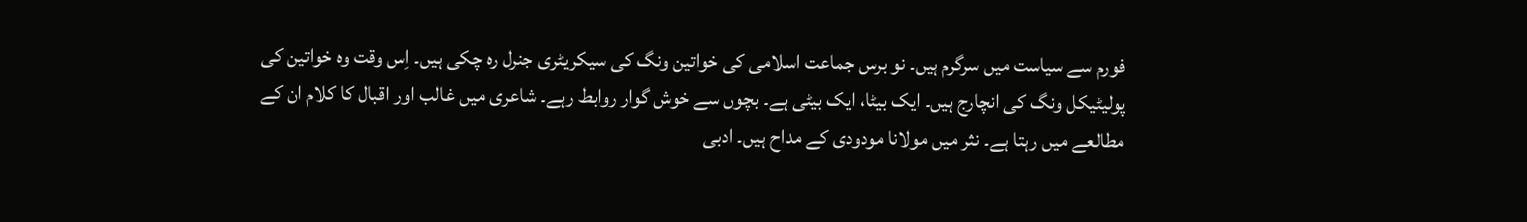فورم سے سیاست میں سرگرم ہیں۔ نو برس جماعت اسلامی کی خواتین ونگ کی سیکریٹری جنرل رہ چکی ہیں۔ اِس وقت وہ خواتین کی پولیٹیکل ونگ کی انچارج ہیں۔ ایک بیٹا، ایک بیٹی ہے۔ بچوں سے خوش گوار روابط رہے۔ شاعری میں غالب اور اقبال کا کلام ان کے مطالعے میں رہتا ہے۔ نثر میں مولانا مودودی کے مداح ہیں۔ ادبی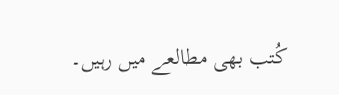کُتب بھی مطالعے میں رہیں۔